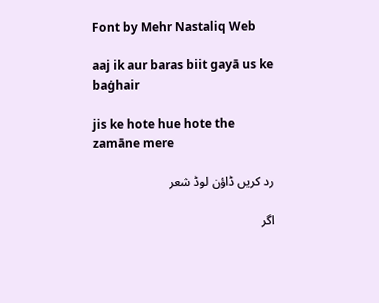Font by Mehr Nastaliq Web

aaj ik aur baras biit gayā us ke baġhair

jis ke hote hue hote the zamāne mere

رد کریں ڈاؤن لوڈ شعر

اگر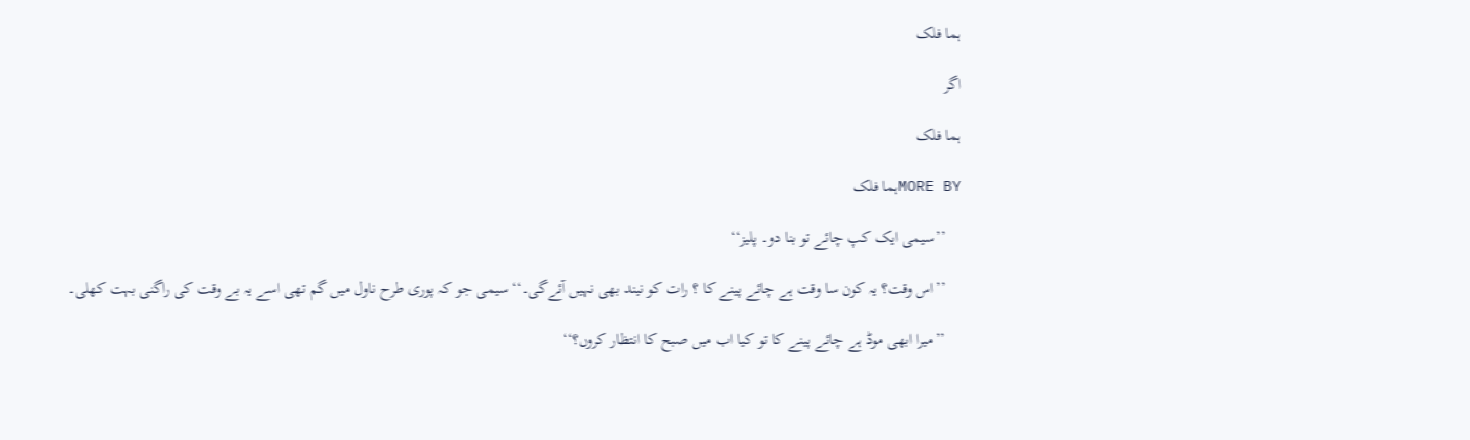ہما فلک

اگر

ہما فلک

MORE BYہما فلک

    ’’سیمی ایک کپ چائے تو بنا دو۔ پلیز‘‘

    ’’اس وقت؟ یہ کون سا وقت ہے چائے پینے کا ؟ رات کو نیند بھی نہیں آئےگی۔‘‘ سیمی جو کہ پوری طرح ناول میں گم تھی اسے یہ بے وقت کی راگنی بہت کھلی۔

    ’’میرا ابھی موڈ ہے چائے پینے کا تو کیا اب میں صبح کا انتظار کروں؟‘‘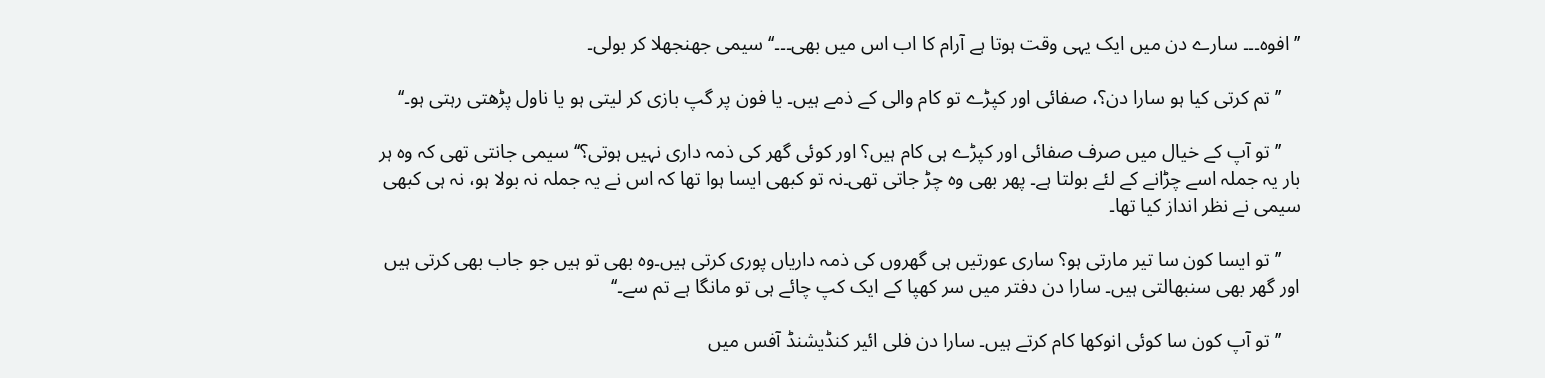’’افوہ۔۔۔ سارے دن میں ایک یہی وقت ہوتا ہے آرام کا اب اس میں بھی۔۔۔‘‘ سیمی جھنجھلا کر بولی۔

    ’’تم کرتی کیا ہو سارا دن؟، صفائی اور کپڑے تو کام والی کے ذمے ہیں۔ یا فون پر گپ بازی کر لیتی ہو یا ناول پڑھتی رہتی ہو۔‘‘

    ’’تو آپ کے خیال میں صرف صفائی اور کپڑے ہی کام ہیں؟ اور کوئی گھر کی ذمہ داری نہیں ہوتی؟‘‘ سیمی جانتی تھی کہ وہ ہر بار یہ جملہ اسے چڑانے کے لئے بولتا ہے۔ پھر بھی وہ چڑ جاتی تھی۔نہ تو کبھی ایسا ہوا تھا کہ اس نے یہ جملہ نہ بولا ہو، نہ ہی کبھی سیمی نے نظر انداز کیا تھا۔

    ’’تو ایسا کون سا تیر مارتی ہو؟ ساری عورتیں ہی گھروں کی ذمہ داریاں پوری کرتی ہیں۔وہ بھی تو ہیں جو جاب بھی کرتی ہیں اور گھر بھی سنبھالتی ہیں۔ سارا دن دفتر میں سر کھپا کے ایک کپ چائے ہی تو مانگا ہے تم سے۔‘‘

    ’’ تو آپ کون سا کوئی انوکھا کام کرتے ہیں۔ سارا دن فلی ائیر کنڈیشنڈ آفس میں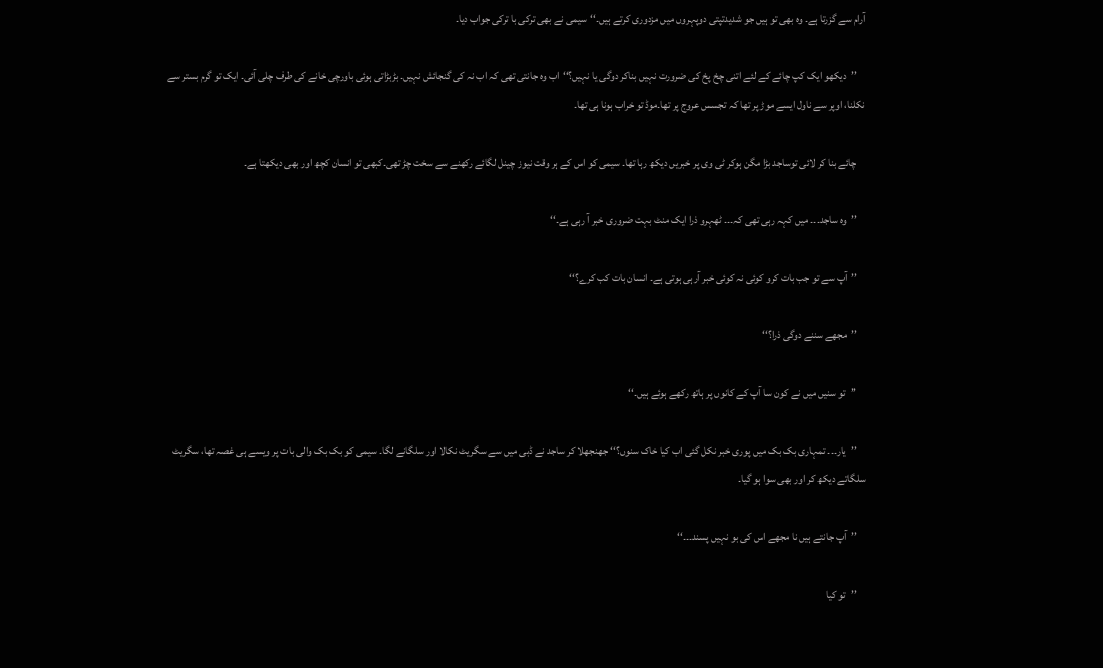آرام سے گزرتا ہے۔ وہ بھی تو ہیں جو شدیدتپتی دوپہروں میں مزدوری کرتے ہیں۔‘‘سیمی نے بھی ترکی با ترکی جواب دیا۔

    ’’دیکھو ایک کپ چائے کے لئے اتنی چخ پخ کی ضرورت نہیں بناکر دوگی یا نہیں؟‘‘اب وہ جانتی تھی کہ اب نہ کی گنجائش نہیں۔ بڑبڑاتی ہوئی باورچی خانے کی طرف چلی آئی۔ ایک تو گرم بستر سے نکلنا، اوپر سے ناول ایسے موڑ پر تھا کہ تجسس عروج پر تھا۔موڈ تو خراب ہونا ہی تھا۔

    چائے بنا کر لائی توساجد بڑا مگن ہوکر ٹی وی پر خبریں دیکھ رہا تھا۔ سیمی کو اس کے ہر وقت نیوز چینل لگائے رکھنے سے سخت چڑ تھی۔کبھی تو انسان کچھ اور بھی دیکھتا ہے۔

    ’’وہ ساجد۔۔۔ میں کہہ رہی تھی کہ۔۔۔ ٹھہرو ذرا ایک منٹ بہت ضروری خبر آ رہی ہے۔‘‘

    ’’آپ سے تو جب بات کرو کوئی نہ کوئی خبر آرہی ہوتی ہے۔ انسان بات کب کرے؟‘‘

    ’’مجھے سننے دوگی ذرا؟‘‘

    ’’تو سنیں میں نے کون سا آپ کے کانوں پر ہاتھ رکھے ہوئے ہیں۔‘‘

    ’’یار۔۔۔ تمہاری بک بک میں پوری خبر نکل گئی اب کیا خاک سنوں؟‘‘ جھنجھلا کر ساجد نے ڈبی میں سے سگریٹ نکالا اور سلگانے لگا۔ سیمی کو بک بک والی بات پر ویسے ہی غصہ تھا، سگریٹ سلگاتے دیکھ کر اور بھی سوا ہو گیا۔

    ’’آپ جانتے ہیں نا مجھے اس کی بو نہیں پسند۔۔۔‘‘

    ’’تو کیا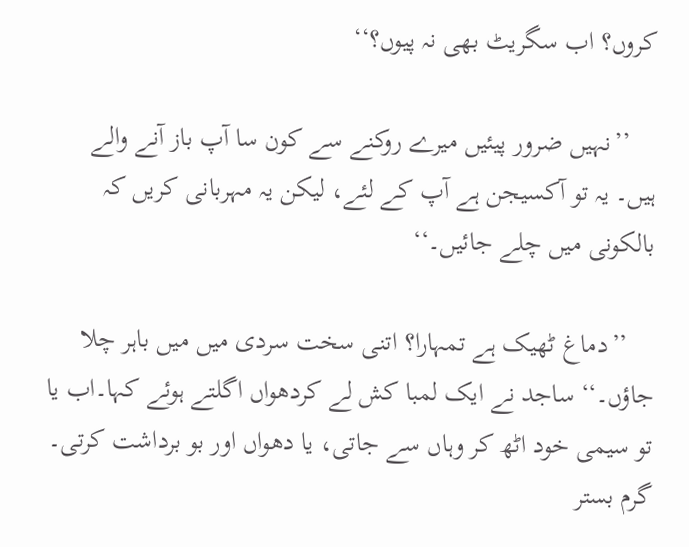کروں؟ اب سگریٹ بھی نہ پیوں؟‘‘

    ’’نہیں ضرور پیئیں میرے روکنے سے کون سا آپ باز آنے والے ہیں۔ یہ تو آکسیجن ہے آپ کے لئے، لیکن یہ مہربانی کریں کہ بالکونی میں چلے جائیں۔‘‘

    ’’دماغ ٹھیک ہے تمہارا؟ اتنی سخت سردی میں میں باہر چلا جاؤں۔‘‘ ساجد نے ایک لمبا کش لے کردھواں اگلتے ہوئے کہا۔اب یا تو سیمی خود اٹھ کر وہاں سے جاتی، یا دھواں اور بو برداشت کرتی۔ گرم بستر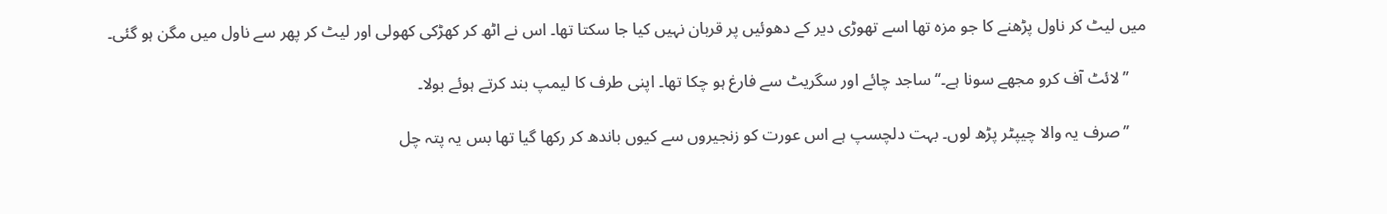میں لیٹ کر ناول پڑھنے کا جو مزہ تھا اسے تھوڑی دیر کے دھوئیں پر قربان نہیں کیا جا سکتا تھا۔ اس نے اٹھ کر کھڑکی کھولی اور لیٹ کر پھر سے ناول میں مگن ہو گئی۔

    ’’لائٹ آف کرو مجھے سونا ہے۔‘‘ ساجد چائے اور سگریٹ سے فارغ ہو چکا تھا۔ اپنی طرف کا لیمپ بند کرتے ہوئے بولا۔

    ’’صرف یہ والا چیپٹر پڑھ لوں۔ بہت دلچسپ ہے اس عورت کو زنجیروں سے کیوں باندھ کر رکھا گیا تھا بس یہ پتہ چل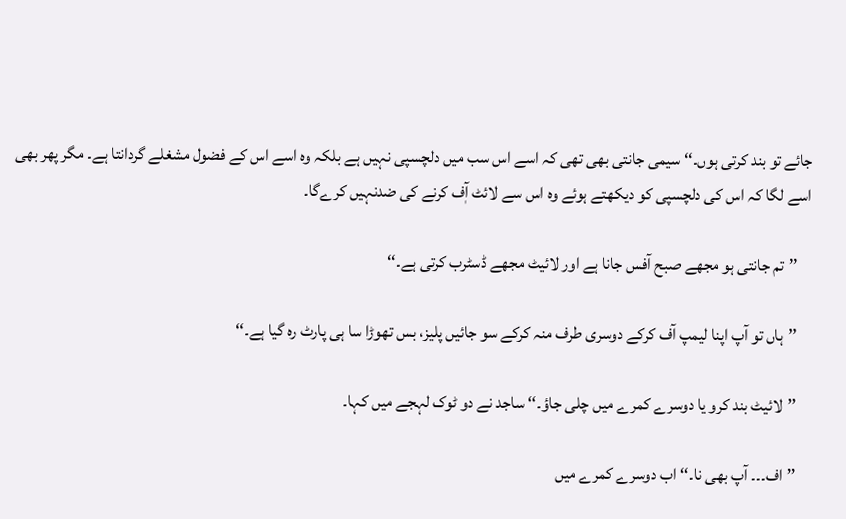جائے تو بند کرتی ہوں۔‘‘ سیمی جانتی بھی تھی کہ اسے اس سب میں دلچسپی نہیں ہے بلکہ وہ اسے اس کے فضول مشغلے گردانتا ہے۔ مگر پھر بھی اسے لگا کہ اس کی دلچسپی کو دیکھتے ہوئے وہ اس سے لائٹ آٖف کرنے کی ضدنہیں کرےگا۔

    ’’تم جانتی ہو مجھے صبح آفس جانا ہے اور لائیٹ مجھے ڈسٹرب کرتی ہے۔‘‘

    ’’ہاں تو آپ اپنا لیمپ آف کرکے دوسری طرف منہ کرکے سو جائیں پلیز، بس تھوڑا سا ہی پارٹ رہ گیا ہے۔‘‘

    ’’لائیٹ بند کرو یا دوسرے کمرے میں چلی جاؤ۔‘‘ ساجد نے دو ٹوک لہجے میں کہا۔

    ’’اف۔۔۔ آپ بھی نا۔‘‘ اب دوسرے کمرے میں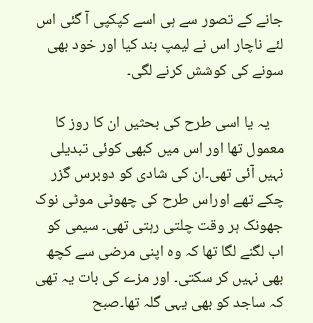جانے کے تصور سے ہی اسے کپکپی آ گئی اس لئے ناچار اس نے لیمپ بند کیا اور خود بھی سونے کی کوشش کرنے لگی۔

    یہ یا اسی طرح کی بحثیں ان کا روز کا معمول تھا اور اس میں کبھی کوئی تبدیلی نہیں آئی تھی۔ان کی شادی کو دوبرس گزر چکے تھے اوراس طرح کی چھوٹی موٹی نوک جھونک ہر وقت چلتی رہتی تھی۔ سیمی کو اب لگنے لگا تھا کہ وہ اپنی مرضی سے کچھ بھی نہیں کر سکتی۔ اور مزے کی بات یہ تھی کہ ساجد کو بھی یہی گلہ تھا۔صبح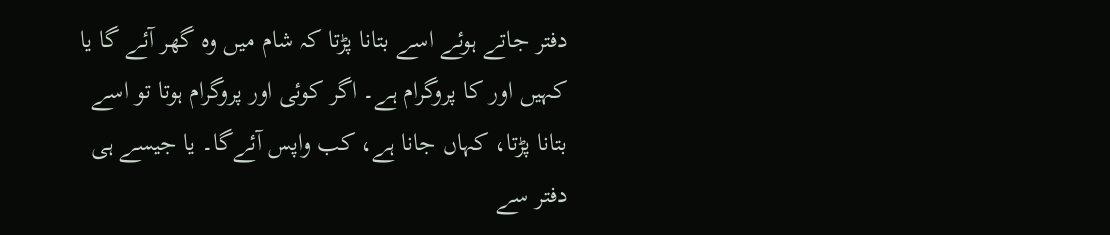دفتر جاتے ہوئے اسے بتانا پڑتا کہ شام میں وہ گھر آئے گا یا کہیں اور کا پروگرام ہے۔ اگر کوئی اور پروگرام ہوتا تو اسے بتانا پڑتا، کہاں جانا ہے، کب واپس آئےگا۔ یا جیسے ہی دفتر سے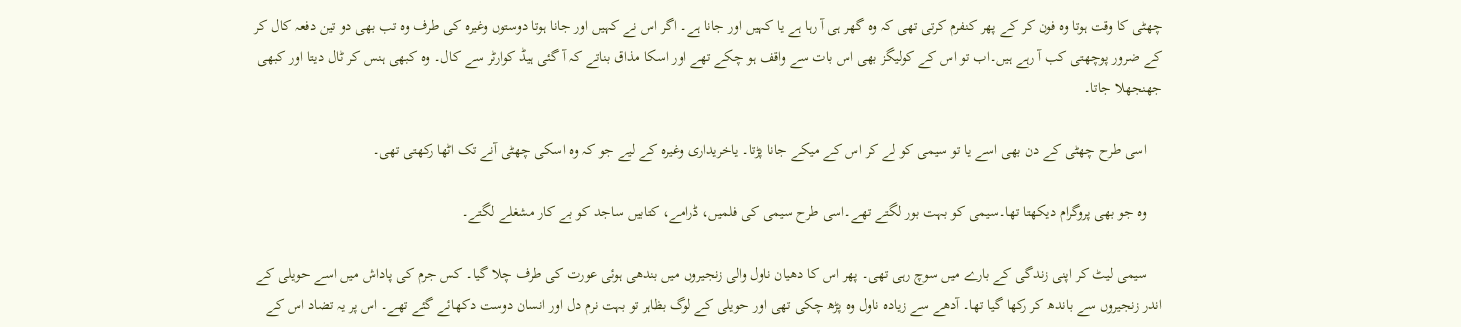چھٹی کا وقت ہوتا وہ فون کر کے پھر کنفرم کرتی تھی کہ وہ گھر ہی آ رہا ہے یا کہیں اور جانا ہے۔ اگر اس نے کہیں اور جانا ہوتا دوستوں وغیرہ کی طرف وہ تب بھی دو تین دفعہ کال کر کے ضرور پوچھتی کب آ رہے ہیں۔اب تو اس کے کولیگز بھی اس بات سے واقف ہو چکے تھے اور اسکا مذاق بناتے کہ آ گئی ہیڈ کوارٹر سے کال۔ وہ کبھی ہنس کر ٹال دیتا اور کبھی جھنجھلا جاتا۔

    اسی طرح چھٹی کے دن بھی اسے یا تو سیمی کو لے کر اس کے میکے جانا پڑتا۔ یاخریداری وغیرہ کے لیے جو کہ وہ اسکی چھٹی آنے تک اٹھا رکھتی تھی۔

    وہ جو بھی پروگرام دیکھتا تھا۔سیمی کو بہت بور لگتے تھے۔اسی طرح سیمی کی فلمیں، ڈرامے، کتابیں ساجد کو بے کار مشغلے لگتے۔

    سیمی لیٹ کر اپنی زندگی کے بارے میں سوچ رہی تھی۔ پھر اس کا دھیان ناول والی زنجیروں میں بندھی ہوئی عورت کی طرف چلا گیا۔ کس جرم کی پاداش میں اسے حویلی کے اندر زنجیروں سے باندھ کر رکھا گیا تھا۔ آدھے سے زیادہ ناول وہ پڑھ چکی تھی اور حویلی کے لوگ بظاہر تو بہت نرم دل اور انسان دوست دکھائے گئے تھے۔ اس پر یہ تضاد اس کے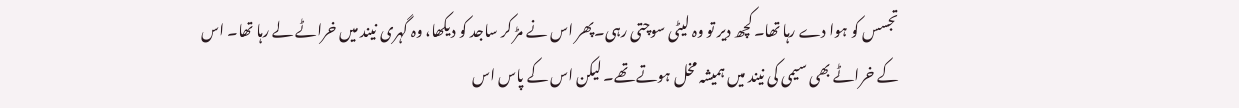تجسس کو ہوا دے رہا تھا۔ کچھ دیر تو وہ لیٹی سوچتی رہی۔پھر اس نے مڑ کر ساجد کو دیکھا، وہ گہری نیند میں خراٹے لے رہا تھا۔ اس کے خراٹے بھی سیمی کی نیند میں ہمیشہ مخل ہوتے تھے۔ لیکن اس کے پاس اس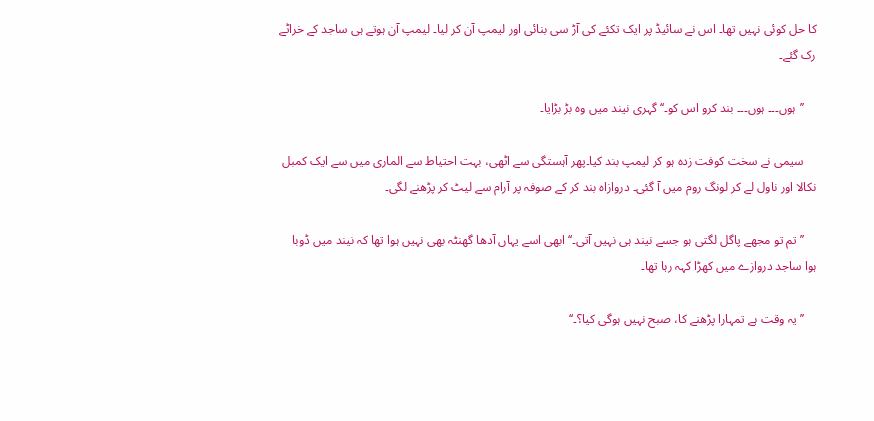کا حل کوئی نہیں تھا۔ اس نے سائیڈ پر ایک تکئے کی آڑ سی بنائی اور لیمپ آن کر لیا۔ لیمپ آن ہوتے ہی ساجد کے خراٹے رک گئے۔

    ’’ہوں۔۔۔ ہوں۔۔۔ بند کرو اس کو۔‘‘ گہری نیند میں وہ بڑ بڑایا۔

    سیمی نے سخت کوفت زدہ ہو کر لیمپ بند کیا۔پھر آہستگی سے اٹھی، بہت احتیاط سے الماری میں سے ایک کمبل نکالا اور ناول لے کر لونگ روم میں آ گئی۔ دروازاہ بند کر کے صوفہ پر آرام سے لیٹ کر پڑھنے لگی۔

    ’’تم تو مجھے پاگل لگتی ہو جسے نیند ہی نہیں آتی۔‘‘ ابھی اسے یہاں آدھا گھنٹہ بھی نہیں ہوا تھا کہ نیند میں ڈوبا ہوا ساجد دروازے میں کھڑا کہہ رہا تھا۔

    ’’یہ وقت ہے تمہارا پڑھنے کا، صبح نہیں ہوگی کیا؟۔‘‘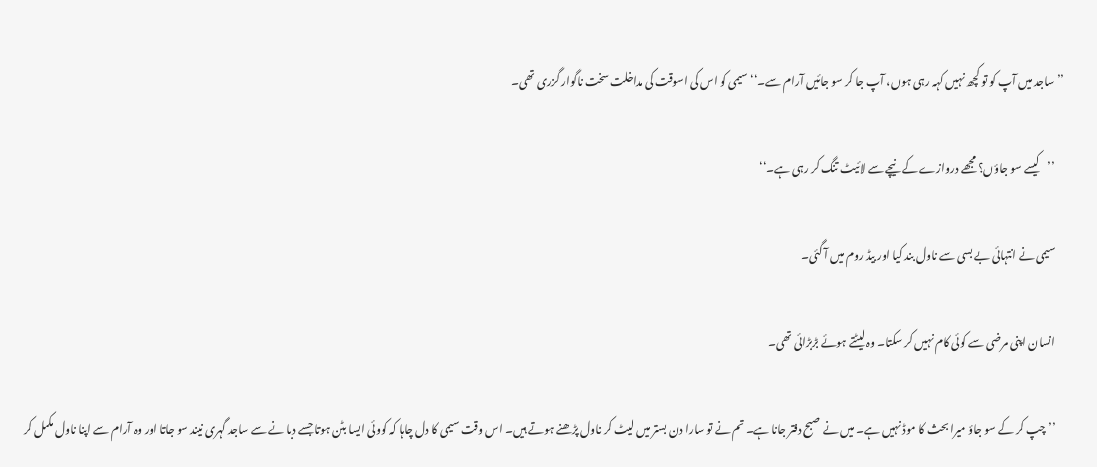’’ساجد میں آپ کو تو کچھ نہیں کہہ رہی ہوں، آپ جا کر سو جائیں آرام سے۔‘‘ سیمی کو اس کی اسوقت کی مداخلت سخت ناگوار گزری تھی۔

    ’’کیسے سو جاؤں؟ مجھے دروازے کے نیچے سے لائیٹ تنگ کر رہی ہے۔‘‘

    سیمی نے انتہائی بے بسی سے ناول بند کیا اور بیڈ روم میں آ گئی۔

    انسان اپنی مرضی سے کوئی کام نہیں کر سکتا۔ وہ لیٹتے ہوئے بڑبڑائی تھی۔

    ’’چپ کر کے سو جاؤ میرا بحث کا موڈ نہیں ہے۔ میں نے صبح دفتر جانا ہے۔ تم نے تو سارا دن بستر میں لیٹ کر ناول پڑھنے ہوتے ہیں۔ اس وقت سیمی کا دل چاہا کہ کووئی ایسا بٹن ہوتا جسے دبا نے سے ساجد گہری نیند سو جاتا اور وہ آرام سے اپنا ناول مکمل کر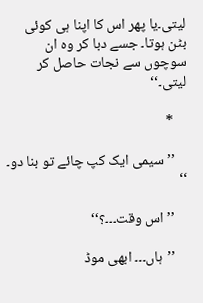لیتی۔یا پھر اس کا اپنا ہی کوئی بٹن ہوتا۔ جسے دبا کر وہ ان سوچوں سے نجات حاصل کر لیتی۔‘‘

    *

    ’’سیمی ایک کپ چائے تو بنا دو۔ ‘‘

    ’’اس وقت۔۔۔؟‘‘

    ’’ہاں۔۔۔ ابھی موڈ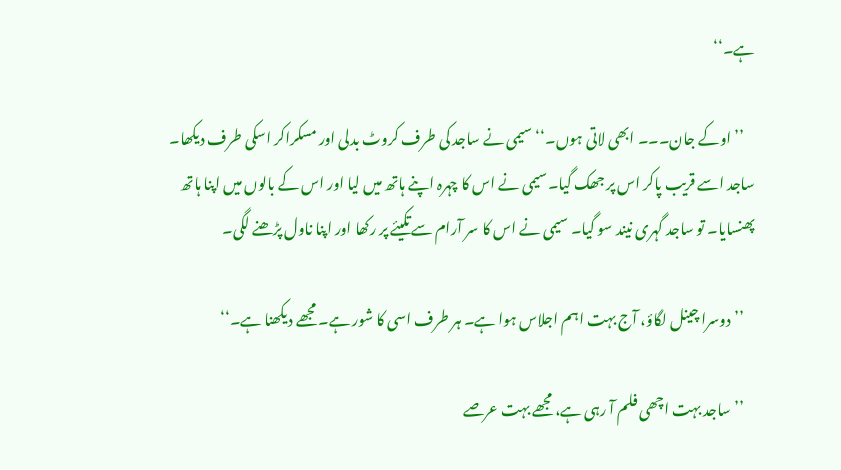ہے۔‘‘

    ’’اوکے جان۔۔۔ ابھی لاتی ہوں۔‘‘ سیمی نے ساجد کی طرف کروٹ بدلی اور مسکراکر اسکی طرف دیکھا۔ ساجد اسے قریب پاکر اس پر جھک گیا۔سیمی نے اس کا چہرہ اپنے ہاتھ میں لیا اور اس کے بالوں میں اپنا ہاتھ پھنسایا۔ تو ساجد گہری نیند سو گیا۔ سیمی نے اس کا سر آرام سے تکیئے پر رکھا اور اپنا ناول پڑھنے لگی۔

    ’’دوسرا چینل لگاؤ، آج بہت اہم اجلاس ہوا ہے۔ ہر طرف اسی کا شور ہے۔ مجھے دیکھنا ہے۔‘‘

    ’’ساجد بہت اچھی فلم آ رہی ہے، مجھے بہت عرصے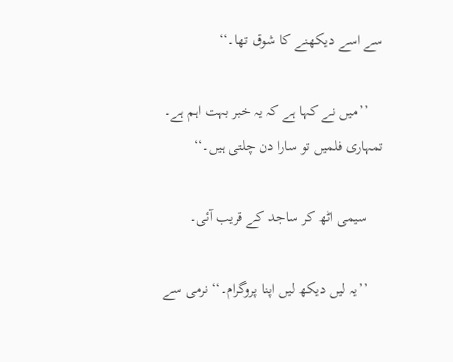سے اسے دیکھنے کا شوق تھا۔‘‘

    ’’میں نے کہا ہے کہ یہ خبر بہت اہم ہے۔ تمہاری فلمیں تو سارا دن چلتی ہیں۔‘‘

    سیمی اٹھ کر ساجد کے قریب آئی۔

    ’’یہ لیں دیکھ لیں اپنا پروگرام۔‘‘ نرمی سے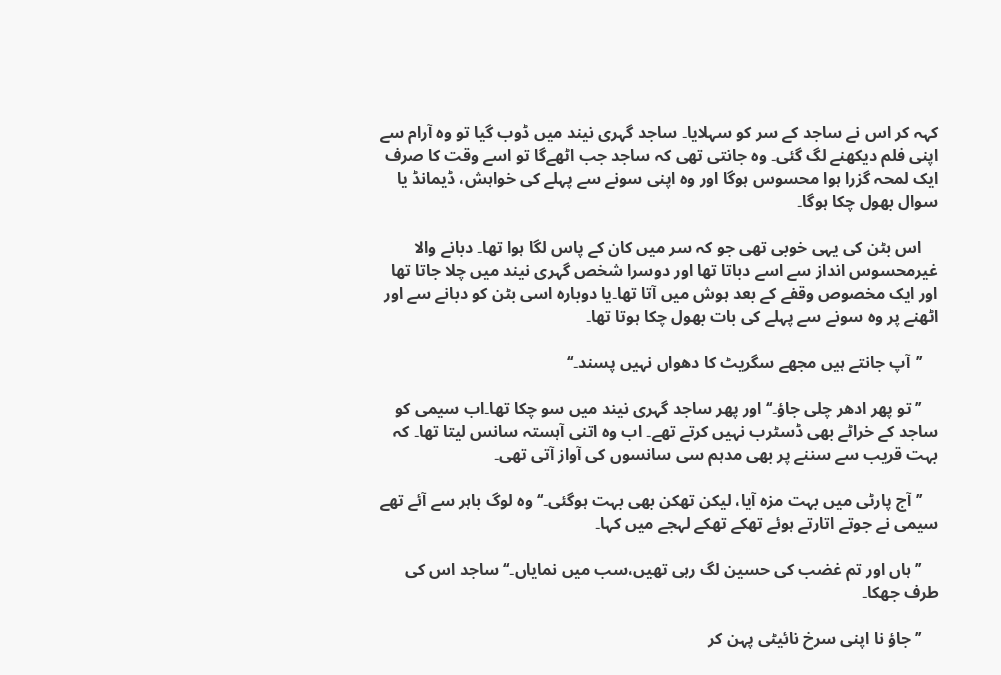کہہ کر اس نے ساجد کے سر کو سہلایا۔ ساجد گہری نیند میں ڈوب گیا تو وہ آرام سے اپنی فلم دیکھنے لگ گئی۔ وہ جانتی تھی کہ ساجد جب اٹھےگا تو اسے وقت کا صرف ایک لمحہ گزرا ہوا محسوس ہوگا اور وہ اپنی سونے سے پہلے کی خواہش، ڈیمانڈ یا سوال بھول چکا ہوگا۔

    اس بٹن کی یہی خوبی تھی جو کہ سر میں کان کے پاس لگا ہوا تھا۔ دبانے والا غیرمحسوس انداز سے اسے دباتا تھا اور دوسرا شخص گہری نیند میں چلا جاتا تھا اور ایک مخصوص وقفے کے بعد ہوش میں آتا تھا۔یا دوبارہ اسی بٹن کو دبانے سے اور اٹھنے پر وہ سونے سے پہلے کی بات بھول چکا ہوتا تھا۔

    ’’آپ جانتے ہیں مجھے سگریٹ کا دھواں نہیں پسند۔‘‘

    ’’تو پھر ادھر چلی جاؤ۔‘‘ اور پھر ساجد گہری نیند میں سو چکا تھا۔اب سیمی کو ساجد کے خراٹے بھی ڈسٹرب نہیں کرتے تھے۔ اب وہ اتنی آہستہ سانس لیتا تھا۔ کہ بہت قریب سے سننے پر بھی مدہم سی سانسوں کی آواز آتی تھی۔

    ’’آج پارٹی میں بہت مزہ آیا، لیکن تھکن بھی بہت ہوگئی۔‘‘ وہ لوگ باہر سے آئے تھے سیمی نے جوتے اتارتے ہوئے تھکے تھکے لہجے میں کہا۔

    ’’ہاں اور تم غضب کی حسین لگ رہی تھیں،سب میں نمایاں۔‘‘ ساجد اس کی طرف جھکا۔

    ’’جاؤ نا اپنی سرخ نائیٹی پہن کر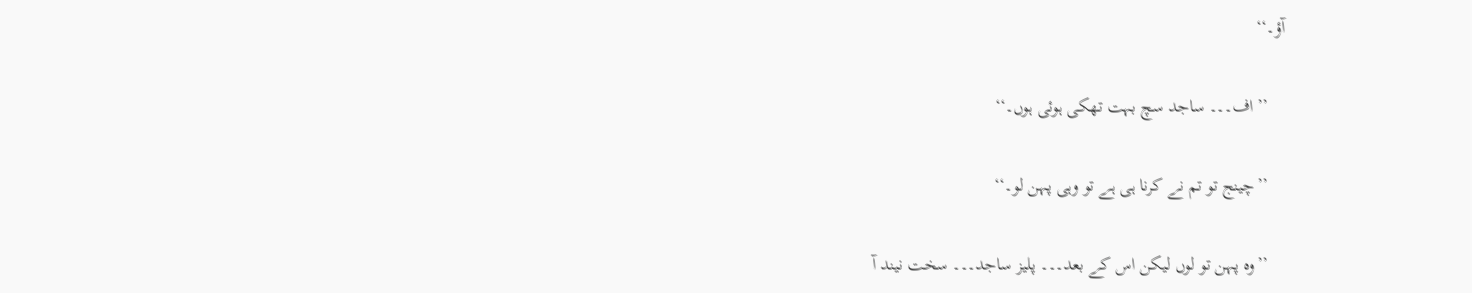آؤ۔‘‘

    ’’اف۔۔۔ ساجد سچ بہت تھکی ہوئی ہوں۔‘‘

    ’’چینج تو تم نے کرنا ہی ہے تو وہی پہن لو۔‘‘

    ’’وہ پہن تو لوں لیکن اس کے بعد۔۔۔ پلیز ساجد۔۔۔ سخت نیند آ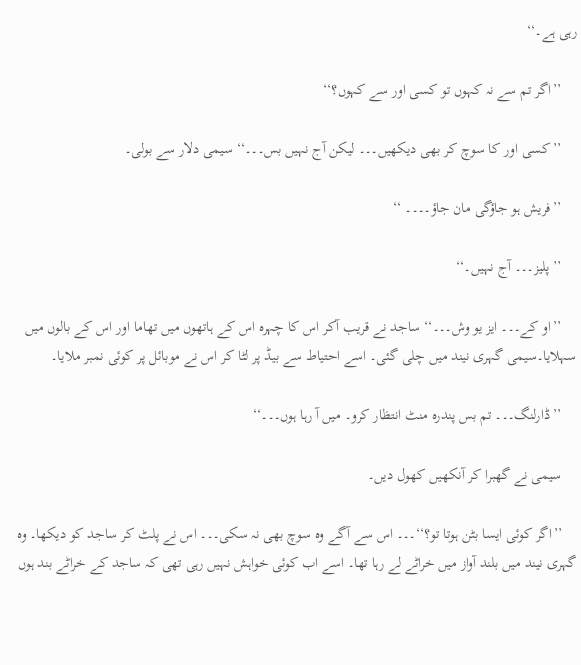رہی ہے۔‘‘

    ’’اگر تم سے نہ کہوں تو کسی اور سے کہوں؟‘‘

    ’’کسی اور کا سوچ کر بھی دیکھیں۔۔۔ لیکن آج نہیں بس۔۔۔‘‘ سیمی دلار سے بولی۔

    ’’فریش ہو جاؤگی مان جاؤ۔۔۔۔ ‘‘

    ’’پلیز۔۔۔ آج نہیں۔‘‘

    ’’او کے۔۔۔ ایز یو وش۔۔۔‘‘ ساجد نے قریب آکر اس کا چہرہ اس کے ہاتھوں میں تھاما اور اس کے بالوں میں سہلایا۔سیمی گہری نیند میں چلی گئی۔ اسے احتیاط سے بیڈ پر لٹا کر اس نے موبائل پر کوئی نمبر ملایا۔

    ’’ڈارلنگ۔۔۔ تم بس پندرہ منٹ انتظار کرو۔ میں آ رہا ہوں۔۔۔‘‘

    سیمی نے گھبرا کر آنکھیں کھول دیں۔

    ’’اگر کوئی ایسا بٹن ہوتا تو؟‘‘۔۔۔ اس سے آگے وہ سوچ بھی نہ سکی۔۔۔ اس نے پلٹ کر ساجد کو دیکھا۔ وہ گہری نیند میں بلند آواز میں خراٹے لے رہا تھا۔ اسے اب کوئی خواہش نہیں رہی تھی کہ ساجد کے خراٹے بند ہوں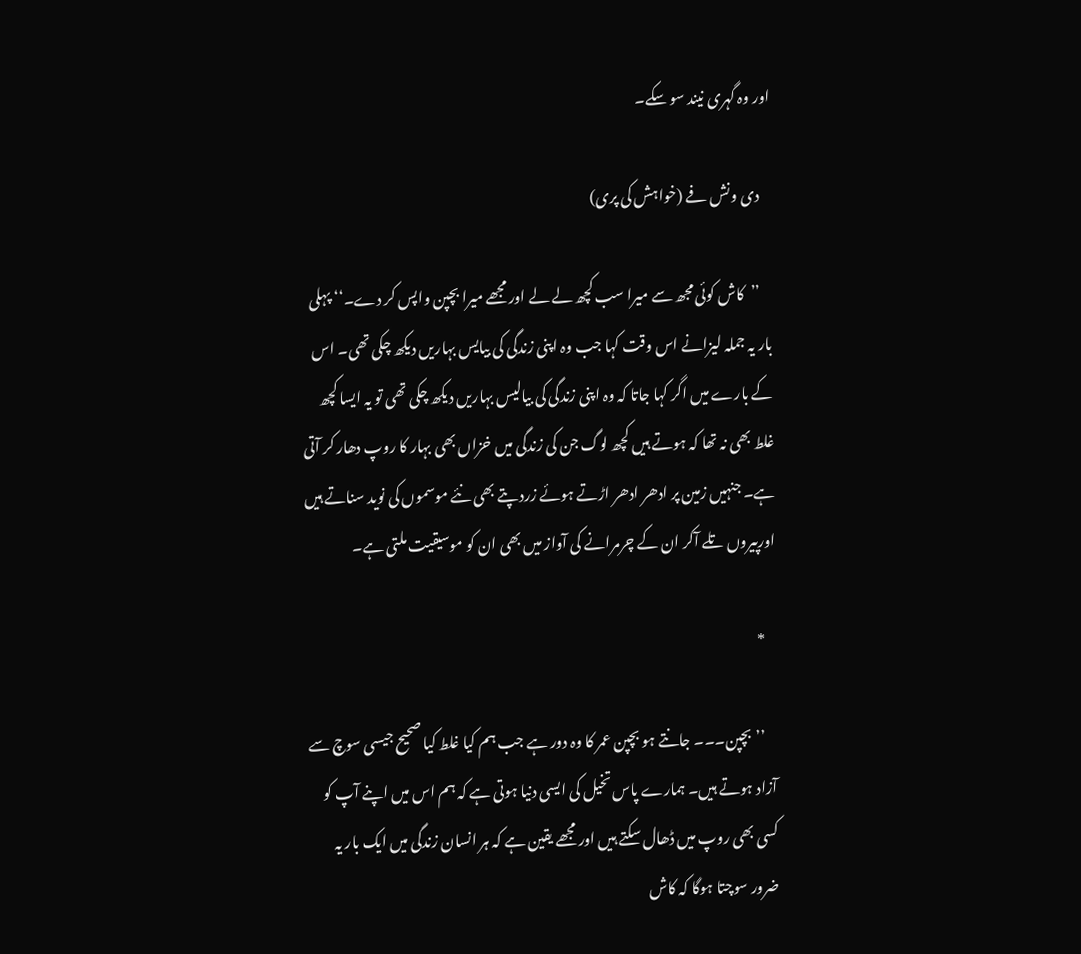اور وہ گہری نیند سو سکے۔

    دی ونش فے (خواہش کی پری)

    ’’کاش کوئی مجھ سے میرا سب کچھ لے لے اور مجھے میرا بچپن واپس کر دے۔‘‘ پہلی بار یہ جملہ لیزانے اس وقت کہا جب وہ اپنی زندگی کی بیایس بہاریں دیکھ چکی تھی۔ اس کے بارے میں اگر کہا جاتا کہ وہ اپنی زندگی کی بیالیس بہاریں دیکھ چکی تھی تو یہ ایسا کچھ غلط بھی نہ تھا کہ ہوتے ہیں کچھ لوگ جن کی زندگی میں خزاں بھی بہار کا روپ دھار کر آتی ہے۔ جنہیں زمین پر ادھر ادھر اڑتے ہوئے زرد پتے بھی نئے موسموں کی نوید سناتے ہیں اورپیروں تلے آکر ان کے چرمرانے کی آواز میں بھی ان کو موسیقیت ملتی ہے۔

    *

    ’’بچپن۔۔۔ جانتے ہو بچپن عمر کا وہ دور ہے جب ہم کیا غلط کیا صحیح جیسی سوچ سے آزاد ہوتے ہیں۔ ہمارے پاس تخیل کی ایسی دنیا ہوتی ہے کہ ہم اس میں اپنے آپ کو کسی بھی روپ میں ڈھال سکتے ہیں اور مجھے یقین ہے کہ ہر انسان زندگی میں ایک بار یہ ضرور سوچتا ہوگا کہ کاش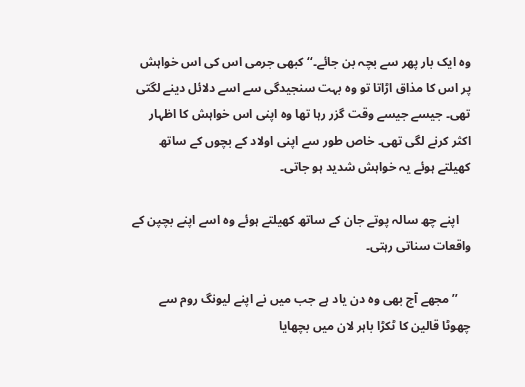وہ ایک بار پھر سے بچہ بن جائے۔‘‘ کبھی جرمی اس کی اس خواہش پر اس کا مذاق اڑاتا تو وہ بہت سنجیدگی سے اسے دلائل دینے لگتی تھی۔ جیسے جیسے وقت گزر رہا تھا وہ اپنی اس خواہش کا اظہار اکثر کرنے لگی تھی۔ خاص طور سے اپنی اولاد کے بچوں کے ساتھ کھیلتے ہوئے یہ خواہش شدید ہو جاتی۔

    اپنے چھ سالہ پوتے جان کے ساتھ کھیلتے ہوئے وہ اسے اپنے بچپن کے واقعات سناتی رہتی۔

    ’’مجھے آج بھی وہ دن یاد ہے جب میں نے اپنے لیونگ روم سے چھوٹا قالین کا ٹکڑا باہر لان میں بچھایا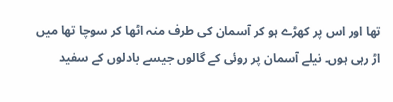تھا اور اس پر کھڑے ہو کر آسمان کی طرف منہ اٹھا کر سوچا تھا میں اڑ رہی ہوں۔ نیلے آسمان پر روئی کے گالوں جیسے بادلوں کے سفید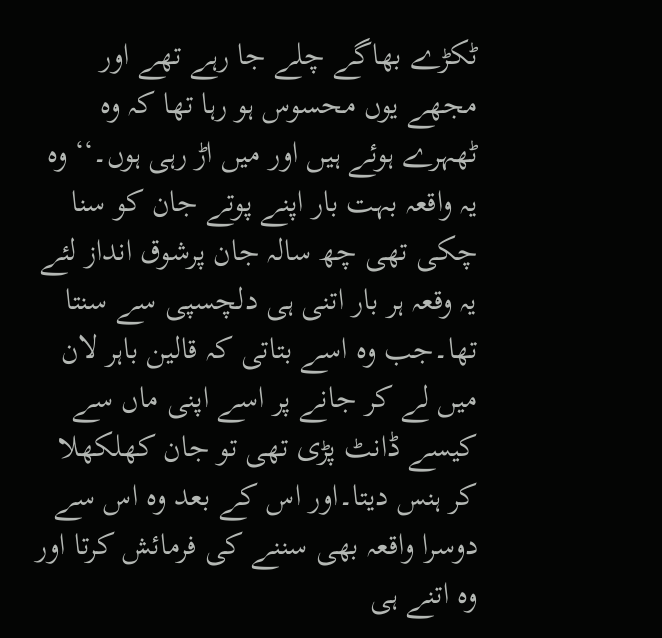ٹکڑے بھاگے چلے جا رہے تھے اور مجھے یوں محسوس ہو رہا تھا کہ وہ ٹھہرے ہوئے ہیں اور میں اڑ رہی ہوں۔‘‘ وہ یہ واقعہ بہت بار اپنے پوتے جان کو سنا چکی تھی چھ سالہ جان پرشوق انداز لئے یہ وقعہ ہر بار اتنی ہی دلچسپی سے سنتا تھا۔جب وہ اسے بتاتی کہ قالین باہر لان میں لے کر جانے پر اسے اپنی ماں سے کیسے ڈانٹ پڑی تھی تو جان کھلکھلا کر ہنس دیتا۔اور اس کے بعد وہ اس سے دوسرا واقعہ بھی سننے کی فرمائش کرتا اور وہ اتنے ہی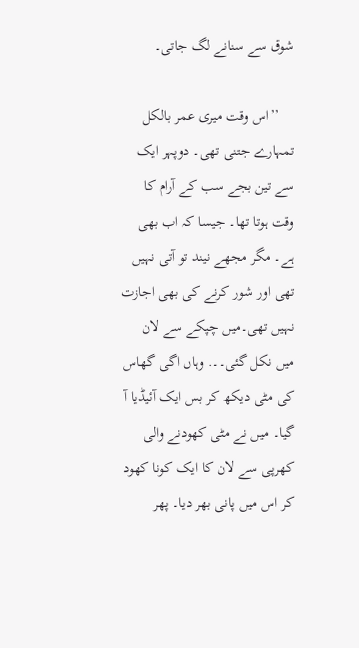شوق سے سنانے لگ جاتی۔

    ’’اس وقت میری عمر بالکل تمہارے جتنی تھی۔ دوپہر ایک سے تین بجے سب کے آرام کا وقت ہوتا تھا۔ جیسا کہ اب بھی ہے۔ مگر مجھے نیند تو آتی نہیں تھی اور شور کرنے کی بھی اجازت نہیں تھی۔میں چپکے سے لان میں نکل گئی۔۔. وہاں اگی گھاس کی مٹی دیکھ کر بس ایک آئیڈیا آ گیا۔ میں نے مٹی کھودنے والی کھرپی سے لان کا ایک کونا کھود کر اس میں پانی بھر دیا۔ پھر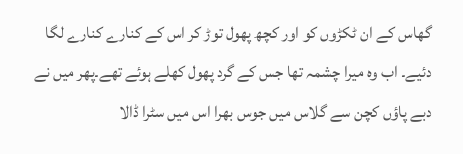گھاس کے ان ٹکڑوں کو اور کچھ پھول توڑ کر اس کے کنارے کنارے لگا دئیے۔ اب وہ میرا چشمہ تھا جس کے گرد پھول کھلے ہوئے تھے۔پھر میں نے دبے پاؤں کچن سے گلاس میں جوس بھرا اس میں سٹرا ڈالا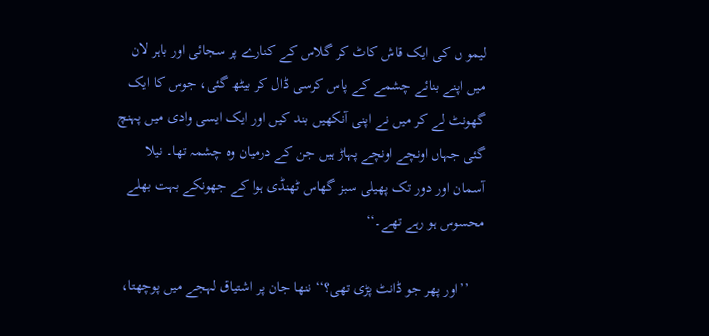لیمو ں کی ایک قاش کاٹ کر گلاس کے کنارے پر سجائی اور باہر لان میں اپنے بنائے چشمے کے پاس کرسی ڈال کر بیٹھ گئی، جوس کا ایک گھونٹ لے کر میں نے اپنی آنکھیں بند کیں اور ایک ایسی وادی میں پہنچ گئی جہاں اونچے اونچے پہاڑ ہیں جن کے درمیان وہ چشمہ تھا۔ نیلا آسمان اور دور تک پھیلی سبز گھاس ٹھنڈی ہوا کے جھونکے بہت بھلے محسوس ہو رہے تھے۔‘‘

    ’’اور پھر جو ڈانٹ پڑی تھی؟‘‘ ننھا جان پر اشتیاق لہجے میں پوچھتا،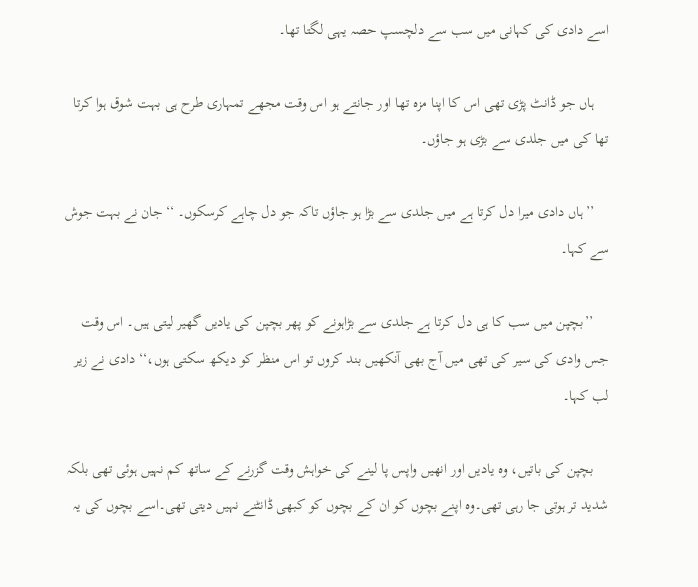اسے دادی کی کہانی میں سب سے دلچسپ حصہ یہی لگتا تھا۔

    ہاں جو ڈانٹ پڑی تھی اس کا اپنا مزہ تھا اور جانتے ہو اس وقت مجھے تمہاری طرح ہی بہت شوق ہوا کرتا تھا کی میں جلدی سے بڑی ہو جاؤں۔

    ’’ہاں دادی میرا دل کرتا ہے میں جلدی سے بڑا ہو جاؤں تاکہ جو دل چاہے کرسکوں۔ ‘‘جان نے بہت جوش سے کہا۔

    ’’بچپن میں سب کا ہی دل کرتا ہے جلدی سے بڑاہونے کو پھر بچپن کی یادیں گھیر لیتی ہیں۔ اس وقت جس وادی کی سیر کی تھی میں آج بھی آنکھیں بند کروں تو اس منظر کو دیکھ سکتی ہوں،‘‘ دادی نے زیر لب کہا۔

    بچپن کی باتیں، وہ یادیں اور انھیں واپس پا لینے کی خواہش وقت گزرنے کے ساتھ کم نہیں ہوئی تھی بلکہ شدید تر ہوتی جا رہی تھی۔وہ اپنے بچوں کو ان کے بچوں کو کبھی ڈانٹنے نہیں دیتی تھی۔اسے بچوں کی یہ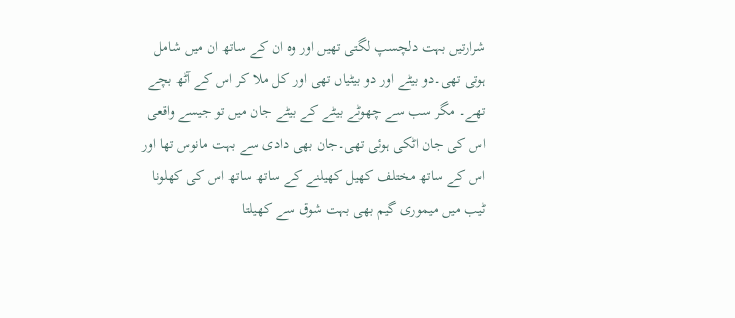شرارتیں بہت دلچسپ لگتی تھیں اور وہ ان کے ساتھ ان میں شامل ہوتی تھی۔دو بیٹے اور دو بیٹیاں تھی اور کل ملا کر اس کے آٹھ بچے تھے۔ مگر سب سے چھوٹے بیٹے کے بیٹے جان میں تو جیسے واقعی اس کی جان اٹکی ہوئی تھی۔جان بھی دادی سے بہت مانوس تھا اور اس کے ساتھ مختلف کھیل کھیلنے کے ساتھ ساتھ اس کی کھلونا ٹیب میں میموری گیم بھی بہت شوق سے کھیلتا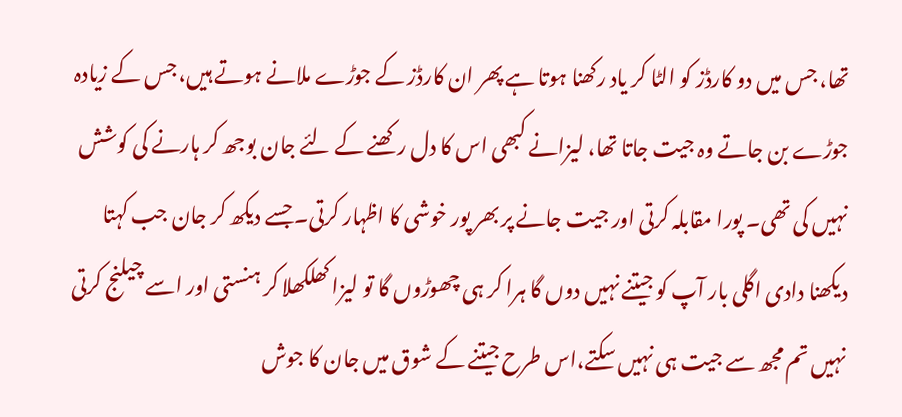تھا، جس میں دو کارڈز کو الٹا کر یاد رکھنا ہوتا ہے پھر ان کارڈز کے جوڑے ملانے ہوتے ہیں، جس کے زیادہ جوڑے بن جاتے وہ جیت جاتا تھا، لیزانے کبھی اس کا دل رکھنے کے لئے جان بوجھ کر ہارنے کی کوشش نہیں کی تھی۔ پورا مقابلہ کرتی اور جیت جانے پر بھر پور خوشی کا اظہار کرتی۔ جسے دیکھ کر جان جب کہتا دیکھنا دادی اگلی بار آپ کو جیتنے نہیں دوں گا ہرا کر ہی چھوڑوں گا تو لیزا کھلکھلا کر ہنستی اور اسے چیلنج کرتی نہیں تم مجھ سے جیت ہی نہیں سکتے،اس طرح جیتنے کے شوق میں جان کا جوش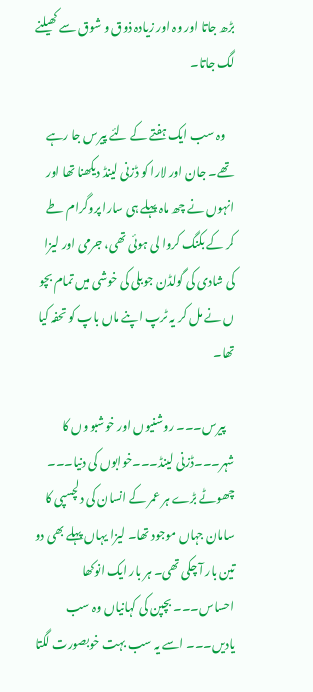بڑھ جاتا اور وہ اور زیادہ ذوق و شوق سے کھیلنے لگ جاتا۔

    وہ سب ایک ہفتے کے لئے پیرس جا رہے تھے۔ جان اور لارا کو ڈزنی لینڈ دیکھنا تھا اور انہوں نے چھ ماہ پہلے ہی سارا پروگرام طے کر کے بکنگ کروا لی ہوئی تھی، جرمی اور لیزا کی شادی کی گولڈن جوبلی کی خوشی میں تمام بچو ں نے مل کر یہ ٹرپ اپنے ماں باپ کو تحفہ کیا تھا۔

    پیرس۔۔۔ روشنیوں اور خوشبو وں کا شہر۔۔۔ڈزنی لینڈ۔۔۔خوابوں کی دنیا۔۔۔ چھوٹے بڑے ہر عمر کے انسان کی دلچسپی کا سامان جہاں موجود تھا۔ لیزا یہاں پہلے بھی دو تین بار آ چکی تھی۔ ہر بار ایک انوکھا احساس۔۔۔ بچپن کی کہانیاں وہ سب یادیں۔۔۔ اسے یہ سب بہت خوبصورت لگتا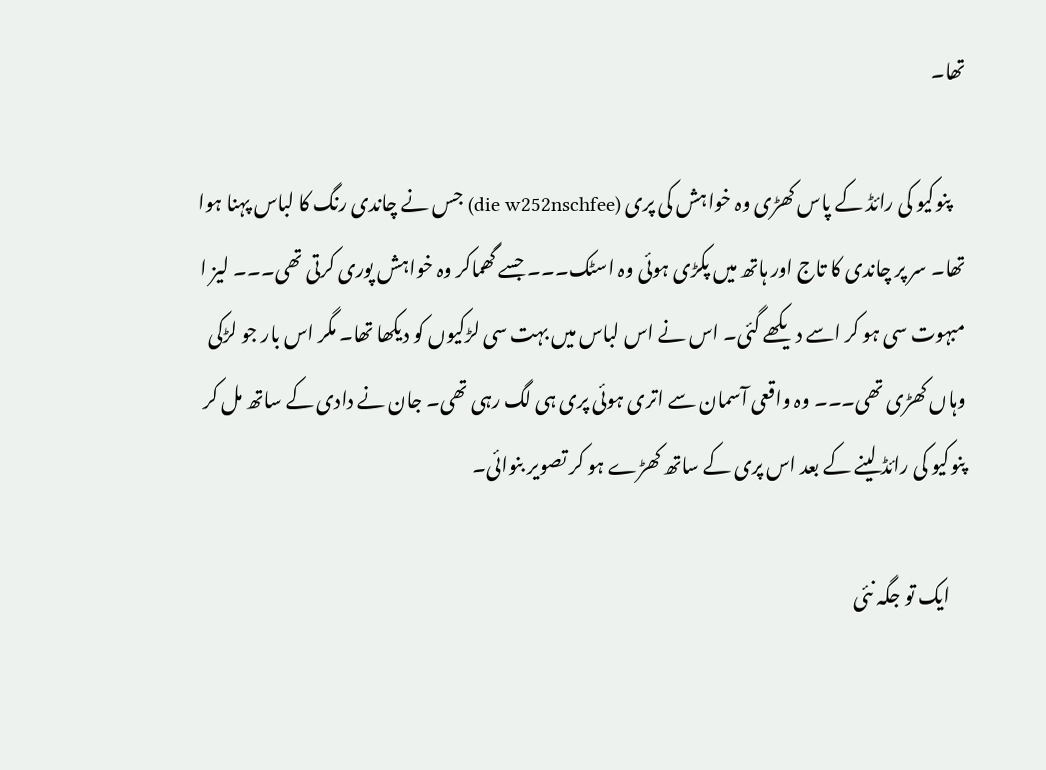تھا۔

    پنوکیو کی رائڈ کے پاس کھڑی وہ خواہش کی پری (die w252nschfee) جس نے چاندی رنگ کا لباس پہنا ہوا تھا۔ سر پر چاندی کا تاج اور ہاتھ میں پکڑی ہوئی وہ اسٹک۔۔۔ جسے گھماکر وہ خواہش پوری کرتی تھی۔۔۔ لیز ا مبہوت سی ہو کر اسے دیکھے گئی۔ اس نے اس لباس میں بہت سی لڑکیوں کو دیکھا تھا۔ مگر اس بار جو لڑکی وہاں کھڑی تھی۔۔۔ وہ واقعی آسمان سے اتری ہوئی پری ہی لگ رہی تھی۔ جان نے دادی کے ساتھ مل کر پنوکیو کی رائڈ لینے کے بعد اس پری کے ساتھ کھڑے ہو کر تصویر بنوائی۔

    ایک تو جگہ نئی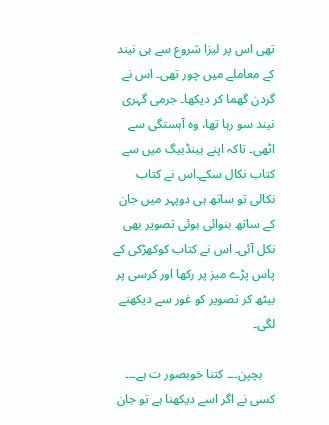تھی اس پر لیزا شروع سے ہی نیند کے معاملے میں چور تھی۔ اس نے گردن گھما کر دیکھا۔ جرمی گہری نیند سو رہا تھا، وہ آہستگی سے اٹھی۔ تاکہ اپنے ہینڈبیگ میں سے کتاب نکال سکے۔اس نے کتاب نکالی تو ساتھ ہی دوپہر میں جان کے ساتھ بنوائی ہوئی تصویر بھی نکل آئی۔ اس نے کتاب کوکھڑکی کے پاس پڑے میز پر رکھا اور کرسی پر بیٹھ کر تصویر کو غور سے دیکھنے لگی۔

    بچپن۔۔۔ کتنا خوبصور ت ہے۔۔۔ کسی نے اگر اسے دیکھنا ہے تو جان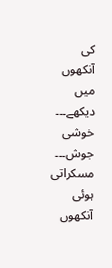کی آنکھوں میں دیکھے۔۔۔ خوشی جوش۔۔۔ مسکراتی ہوئی آنکھوں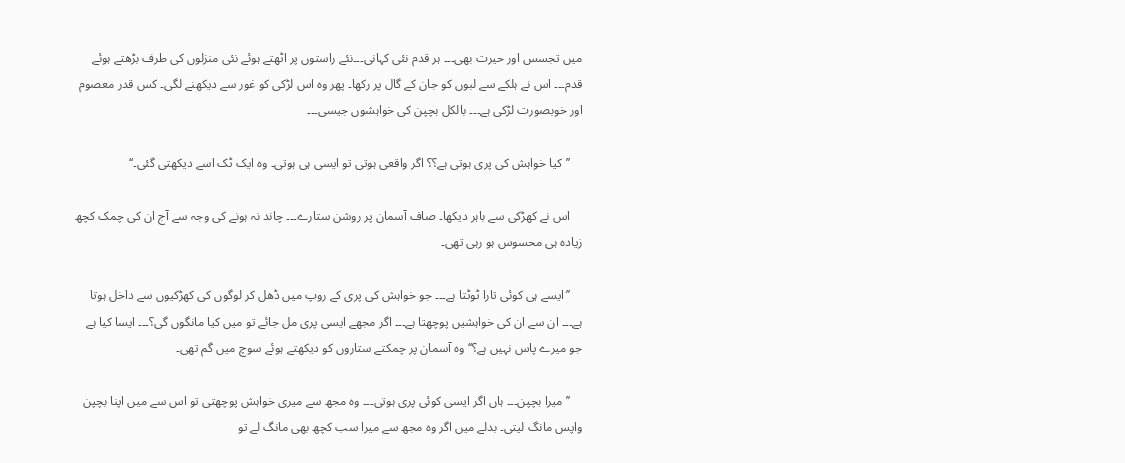میں تجسس اور حیرت بھی۔۔۔ ہر قدم نئی کہانی۔۔۔نئے راستوں پر اٹھتے ہوئے نئی منزلوں کی طرف بڑھتے ہوئے قدم۔۔۔ اس نے ہلکے سے لبوں کو جان کے گال پر رکھا۔ پھر وہ اس لڑکی کو غور سے دیکھنے لگی۔ کس قدر معصوم اور خوبصورت لڑکی ہے۔۔۔ بالکل بچپن کی خواہشوں جیسی۔۔۔

    ’’کیا خواہش کی پری ہوتی ہے؟؟ اگر واقعی ہوتی تو ایسی ہی ہوتی۔ وہ ایک ٹک اسے دیکھتی گئی۔‘‘

    اس نے کھڑکی سے باہر دیکھا۔ صاف آسمان پر روشن ستارے۔۔۔ چاند نہ ہونے کی وجہ سے آج ان کی چمک کچھ زیادہ ہی محسوس ہو رہی تھی۔

    ’’ایسے ہی کوئی تارا ٹوٹتا ہے۔۔۔ جو خواہش کی پری کے روپ میں ڈھل کر لوگوں کی کھڑکیوں سے داخل ہوتا ہے۔۔۔ ان سے ان کی خواہشیں پوچھتا ہے۔۔۔ اگر مجھے ایسی پری مل جائے تو میں کیا مانگوں گی؟۔۔۔ ایسا کیا ہے جو میرے پاس نہیں ہے؟‘‘ وہ آسمان پر چمکتے ستاروں کو دیکھتے ہوئے سوچ میں گم تھی۔

    ’’میرا بچپن۔۔۔ ہاں اگر ایسی کوئی پری ہوتی۔۔۔ وہ مجھ سے میری خواہش پوچھتی تو اس سے میں اپنا بچپن واپس مانگ لیتی۔ بدلے میں اگر وہ مجھ سے میرا سب کچھ بھی مانگ لے تو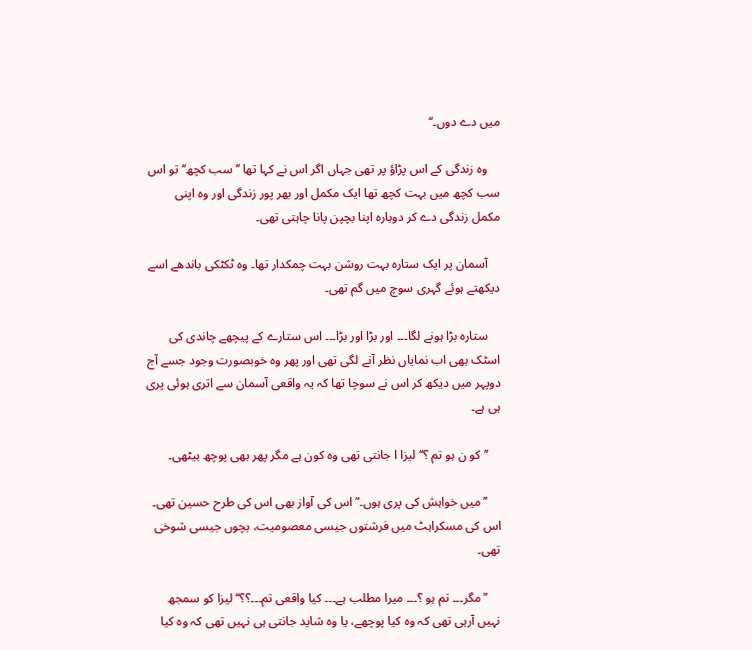میں دے دوں۔‘‘

    وہ زندگی کے اس پڑاؤ پر تھی جہاں اگر اس نے کہا تھا ’’سب کچھ‘‘ تو اس سب کچھ میں بہت کچھ تھا ایک مکمل اور بھر پور زندگی اور وہ اپنی مکمل زندگی دے کر دوبارہ اپنا بچپن پانا چاہتی تھی۔

    آسمان پر ایک ستارہ بہت روشن بہت چمکدار تھا۔ وہ ٹکٹکی باندھے اسے دیکھتے ہوئے گہری سوچ میں گم تھی۔

    ستارہ بڑا ہونے لگا۔۔۔ اور بڑا اور بڑا۔۔۔ اس ستارے کے پیچھے چاندی کی اسٹک بھی اب نمایاں نظر آنے لگی تھی اور پھر وہ خوبصورت وجود جسے آج دوپہر میں دیکھ کر اس نے سوچا تھا کہ یہ واقعی آسمان سے اتری ہوئی پری ہی ہے۔

    ’’کو ن ہو تم ؟‘‘ لیزا ا جانتی تھی وہ کون ہے مگر پھر بھی پوچھ بیٹھی۔

    ’’میں خواہش کی پری ہوں۔‘’ اس کی آواز بھی اس کی طرح حسین تھی۔ اس کی مسکراہٹ میں فرشتوں جیسی معصومیت، بچوں جیسی شوخی تھی۔

    ’’مگر۔۔۔ تم ہو ؟۔۔۔ میرا مطلب ہے۔۔۔ کیا واقعی تم۔۔۔؟؟‘‘ لیزا کو سمجھ نہیں آرہی تھی کہ وہ کیا پوچھے، یا وہ شاید جانتی ہی نہیں تھی کہ وہ کیا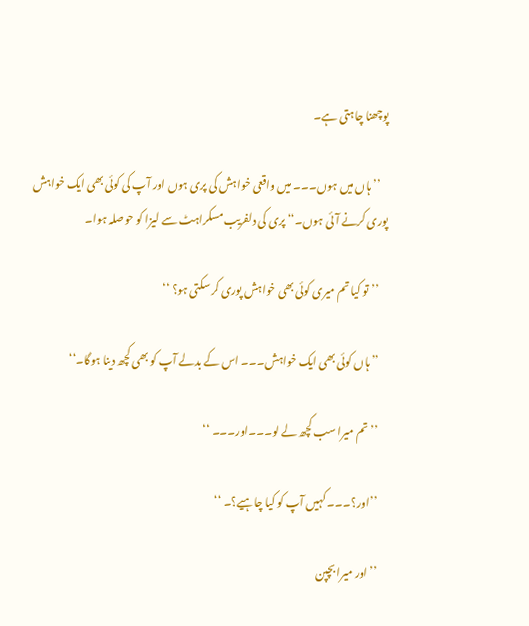پوچھنا چاہتی ہے۔

    ’’ہاں میں ہوں۔۔۔ میں واقعی خواہش کی پری ہوں اور آپ کی کوئی بھی ایک خواہش پوری کرنے آئی ہوں۔‘‘ پری کی دلفریب مسکراہٹ سے لیزا کو حوصلہ ہوا۔

    ’’تو کیا تم میری کوئی بھی خواہش پوری کر سکتی ہو؟ ‘‘

    ’’ہاں کوئی بھی ایک خواہش۔۔۔ اس کے بدلے آپ کو بھی کچھ دینا ہوگا۔‘‘

    ’’تم میرا سب کچھ لے لو۔۔۔اور۔۔۔ ‘‘

    ’’اور؟۔۔۔ کہیں آپ کو کیا چاہیے؟۔ ‘‘

    ’’اور میرا بچپن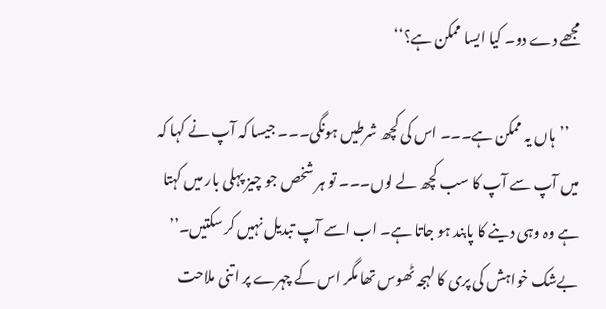مجھے دے دو۔ کیا ایسا ممکن ہے؟‘‘

    ’’ہاں یہ ممکن ہے۔۔۔ اس کی کچھ شرطیں ہونگی۔۔۔ جیسا کہ آپ نے کہا کہ میں آپ سے آپ کا سب کچھ لے لوں۔۔۔ تو ہر شخص جو چیز پہلی بار میں کہتا ہے وہ وہی دینے کا پابند ہو جاتا ہے۔ اب اسے آپ تبدیل نہیں کر سکتیں۔’’ بےشک خواہش کی پری کا لہجہ ٹھوس تھا مگر اس کے چہرے پر اتنی ملاحت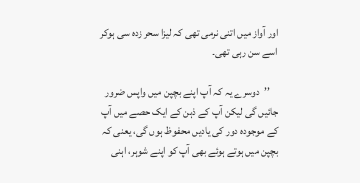اور آواز میں اتنی نرمی تھی کہ لیزا سحر زدہ سی ہوکر اسے سن رہی تھی۔

    ’’دوسرے یہ کہ آپ اپنے بچپن میں واپس ضرور جائیں گی لیکن آپ کے ذہن کے ایک حصے میں آپ کے موجودہ دور کی یادیں محفوظ ہوں گی، یعنی کہ بچپن میں ہوتے ہوئے بھی آپ کو اپنے شوہر، اہنی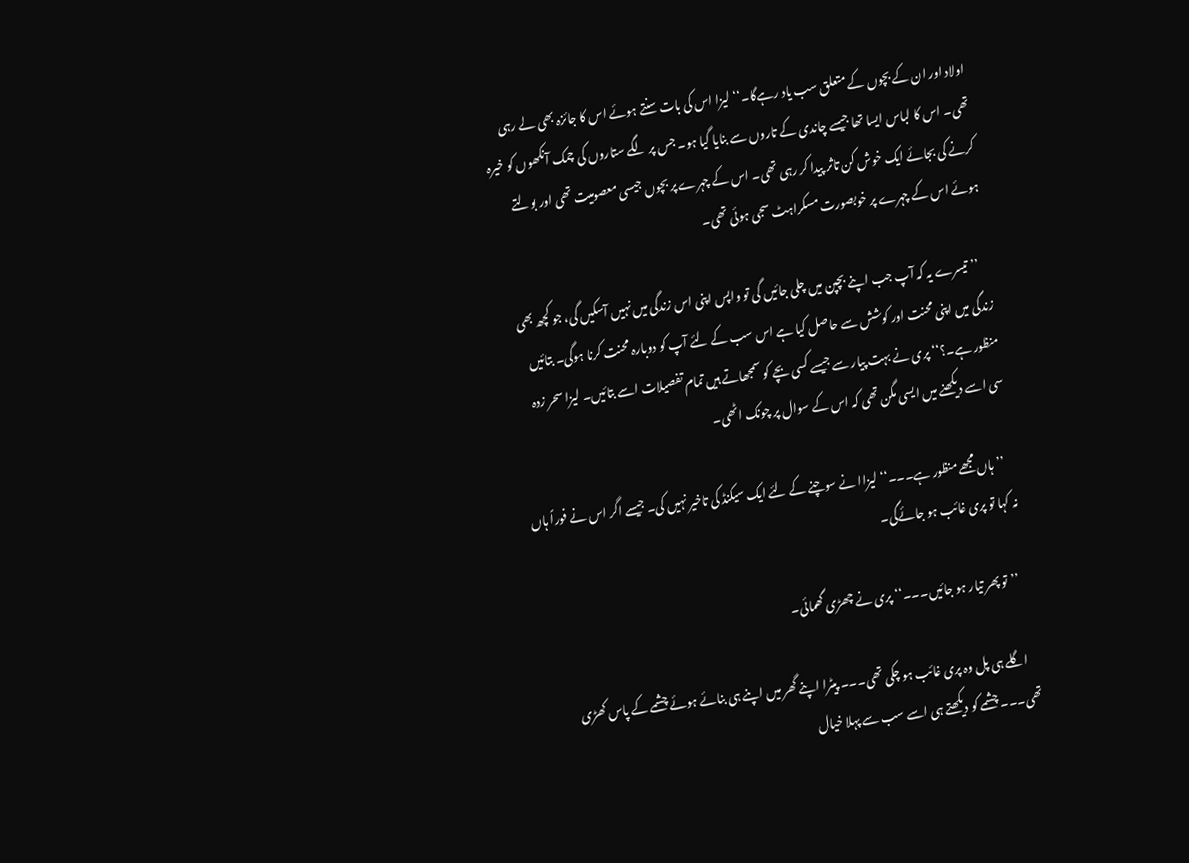اولاد اور ان کے بچوں کے متعلق سب یاد رہےگا۔‘‘ لیزا اس کی بات سنتے ہوئے اس کا جائزہ بھی لے رہی تھی۔ اس کا لباس ایسا تھا جیسے چاندی کے تاروں سے بنایا گیا ہو۔ جس پر لگے ستاروں کی چمک آنکھوں کو خیرہ کرنے کی بجائے ایک خوش کن تاثر پیدا کر رہی تھی۔ اس کے چہرے پر بچوں جیسی معصومیت تھی اور بولتے ہوئے اس کے چہرے پر خوبصورت مسکراہٹ سجی ہوئی تھی۔

    ’’تیسرے یہ کہ آپ جب اپنے بچپن میں چلی جائیں گی تو واپس اپنی اس زندگی میں نہیں آسکیں گی، جو کچھ بھی زندگی میں اپنی محنت اور کوشش سے حاصل کیا ہے اس سب کے لئے آپ کو دوبارہ محنت کرنا ہوگی۔ بتائیں منظور ہے۔؟‘‘ پری نے بہت پیار سے جیسے کسی بچے کو سمجھاتے ہیں تمام تفصیلات اسے بتائیں۔ لیزا سحر زدہ سی اسے دیکھنے میں ایسی مگن تھی کہ اس کے سوال پر چونک اٹھی۔

    ’’ہاں مجھے منظور ہے۔۔۔‘‘ لیزاا نے سوچنے کے لئے ایک سیکنڈ کی تاخیر نہیں کی۔ جیسے اگر اس نے فوراً ہاں نہ کہا تو پری غائب ہو جائےگی۔

    ’’تو پھر تیار ہو جائیں۔۔۔‘‘ پری نے چھڑی گھمائی۔

    اگلے ہی پل وہ پری غائب ہو چکی تھی۔۔۔ پیٹرا اپنے گھر میں اپنے ہی بنائے ہوئے چشمے کے پاس کھڑی تھی۔۔۔ چشمے کو دیکھتے ہی اسے سب سے پہلا خیال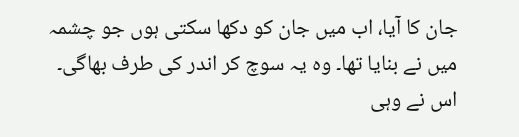جان کا آیا، اب میں جان کو دکھا سکتی ہوں جو چشمہ میں نے بنایا تھا۔ وہ یہ سوچ کر اندر کی طرف بھاگی۔ اس نے وہی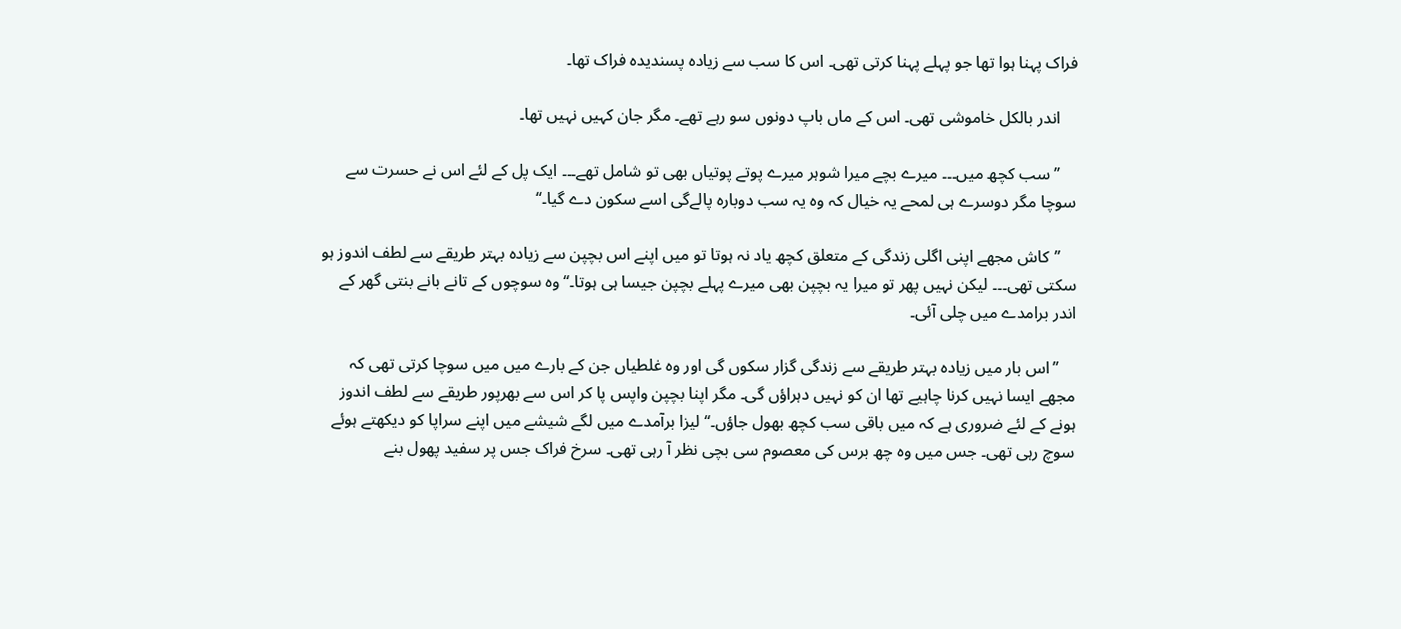فراک پہنا ہوا تھا جو پہلے پہنا کرتی تھی۔ اس کا سب سے زیادہ پسندیدہ فراک تھا۔

    اندر بالکل خاموشی تھی۔ اس کے ماں باپ دونوں سو رہے تھے۔ مگر جان کہیں نہیں تھا۔

    ’’سب کچھ میں۔۔۔ میرے بچے میرا شوہر میرے پوتے پوتیاں بھی تو شامل تھے۔۔۔ ایک پل کے لئے اس نے حسرت سے سوچا مگر دوسرے ہی لمحے یہ خیال کہ وہ یہ سب دوبارہ پالےگی اسے سکون دے گیا۔‘‘

    ’’کاش مجھے اپنی اگلی زندگی کے متعلق کچھ یاد نہ ہوتا تو میں اپنے اس بچپن سے زیادہ بہتر طریقے سے لطف اندوز ہو سکتی تھی۔۔۔ لیکن نہیں پھر تو میرا یہ بچپن بھی میرے پہلے بچپن جیسا ہی ہوتا۔‘‘وہ سوچوں کے تانے بانے بنتی گھر کے اندر برامدے میں چلی آئی۔

    ’’اس بار میں زیادہ بہتر طریقے سے زندگی گزار سکوں گی اور وہ غلطیاں جن کے بارے میں میں سوچا کرتی تھی کہ مجھے ایسا نہیں کرنا چاہیے تھا ان کو نہیں دہراؤں گی۔ مگر اپنا بچپن واپس پا کر اس سے بھرپور طریقے سے لطف اندوز ہونے کے لئے ضروری ہے کہ میں باقی سب کچھ بھول جاؤں۔‘‘ لیزا برآمدے میں لگے شیشے میں اپنے سراپا کو دیکھتے ہوئے سوچ رہی تھی۔ جس میں وہ چھ برس کی معصوم سی بچی نظر آ رہی تھی۔ سرخ فراک جس پر سفید پھول بنے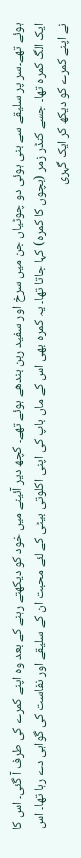ہوئے تھے۔سر پر سلیقے سے بنی ہوئی دو چوٹیاں جن میں سرخ اور سفید ربن بندھے ہوئے تھے۔ کچھ دیر آئینے میں خود کو دیکھتے رہنے کے بعد وہ اپنے کمرے کی طرف آ گئی۔ اس کا ایک الگ کمرہ تھا۔ جسے کنڈر زمر (بچوں کا کمرہ) کہا جاتا تھا۔ یہ کمرہ بھی اس کے ماں باپ کی اپنی اکلوتی بیٹی کے لئے محبت ان کے سلیقے اور نفاست کی گواہی دے رہا تھا۔ اس نے اپنے کمرے کو دیکھ کر ایک گہری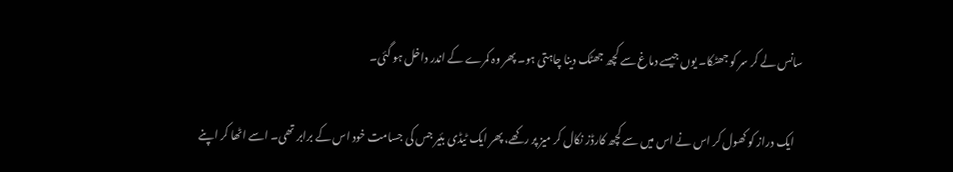سانس لے کر سر کو جھٹکا۔ یوں جیسے دماغ سے کچھ جھٹک دینا چاہتی ہو۔ پھر وہ کمرے کے اندر داخل ہو گئی۔

    ایک دراز کو کھول کر اس نے اس میں سے کچھ کارڈز نکال کر میز پر رکھے، پھر ایک ٹیڈی بئیر جس کی جسامت خود اس کے برابر تھی۔ اسے اٹھا کر اپنے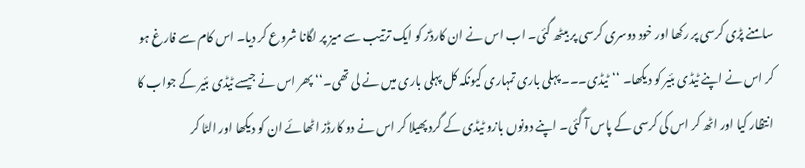سامنے پڑی کرسی پر رکھا اور خود دوسری کرسی پر بیٹھ گئی۔ اب اس نے ان کارڈز کو ایک ترتیب سے میز پر لگانا شروع کر دیا۔ اس کام سے فارغ ہو کر اس نے اپنے ٹیڈی بئیر کو دیکھا۔ ‘‘ٹیڈی۔۔۔ پہلی باری تمہاری کیونکہ کل پہلی باری میں نے لی تھی۔‘‘ پھر اس نے جیسے ٹیڈی بئیر کے جواب کا انتظار کیا اور اٹھ کر اس کی کرسی کے پاس آ گئی۔ اپنے دونوں بازو ٹیڈی کے گرد پھیلا کر اس نے دو کارڈز اٹھائے ان کو دیکھا اور الٹا کر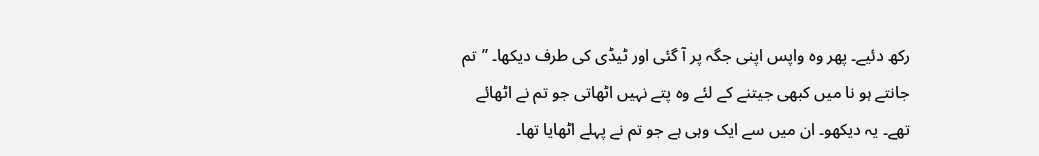رکھ دئیے۔ پھر وہ واپس اپنی جگہ پر آ گئی اور ٹیڈی کی طرف دیکھا۔ ’’تم جانتے ہو نا میں کبھی جیتنے کے لئے وہ پتے نہیں اٹھاتی جو تم نے اٹھائے تھے۔ یہ دیکھو۔ ان میں سے ایک وہی ہے جو تم نے پہلے اٹھایا تھا۔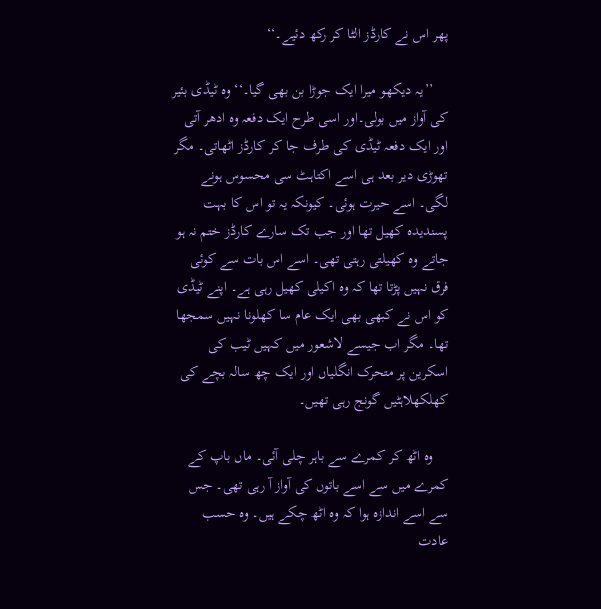پھر اس نے کارڈز الٹا کر رکھ دئیے۔‘‘

    ’’یہ دیکھو میرا ایک جوڑا بن بھی گیا۔‘‘ وہ ٹیڈی بئیر کی آواز میں بولی۔اور اسی طرح ایک دفعہ وہ ادھر آتی اور ایک دفعہ ٹیڈی کی طرف جا کر کارڈز اٹھاتی۔ مگر تھوڑی دیر بعد ہی اسے اکتاہٹ سی محسوس ہونے لگی۔ اسے حیرت ہوئی۔ کیونکہ یہ تو اس کا بہت پسندیدہ کھیل تھا اور جب تک سارے کارڈز ختم نہ ہو جاتے وہ کھیلتی رہتی تھی۔ اسے اس بات سے کوئی فرق نہیں پڑتا تھا کہ وہ اکیلی کھیل رہی ہے۔ اپنے ٹیڈی کو اس نے کبھی بھی ایک عام سا کھلونا نہیں سمجھا تھا۔ مگر اب جیسے لاشعور میں کہیں ٹیب کی اسکرین پر متحرک انگلیاں اور ایک چھ سالہ بچے کی کھلکھلاہٹیں گونج رہی تھیں۔

    وہ اٹھ کر کمرے سے باہر چلی آئی۔ ماں باپ کے کمرے میں سے اسے باتوں کی آواز آ رہی تھی۔ جس سے اسے اندازہ ہوا کہ وہ اٹھ چکے ہیں۔ وہ حسب عادت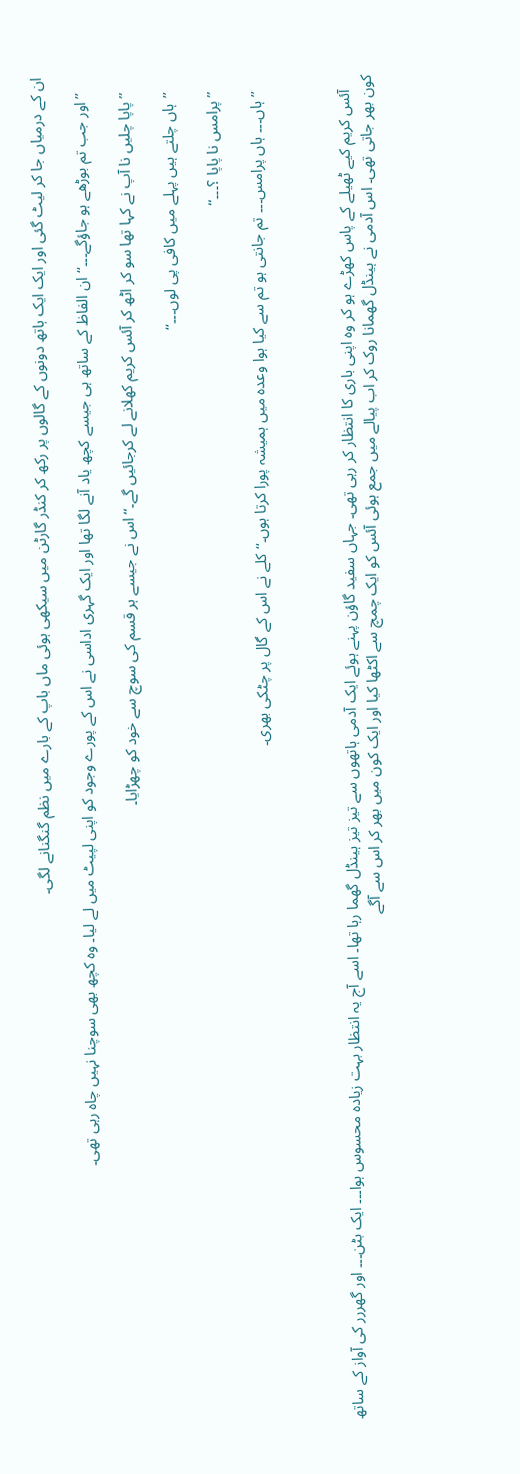ان کے درمیاں جا کر لیٹ گئی اور ایک ایک ہاتھ دونوں کے گالوں پر رکھ کر کنڈر گارٹن میں سیکھی ہوئی ماں باپ کے بارے میں نظم گنگنانے لگی۔

    ’’اور جب تم بوڑھے ہو جاؤگے۔۔۔‘‘ ان الفاظ کے ساتھ ہی جیسے کچھ یاد آنے لگا تھا اور ایک گہری اداسی نے اس کے پورے وجود کو اپنی لپیٹ میں لے لیا۔ وہ کچھ بھی سوچنا نہیں چاہ رہی تھی۔

    ’’پاپا چلیں نا آپ نے کہا تھا سو کر اٹھ کر آئس کریم کھلانے لے کرجائیں گے۔‘‘ اس نے جیسے ہر قسم کی سوچ سے خود کو چھڑایا۔

    ’’ہاں چلتے ہیں پہلے میں کافی پی لوں۔۔۔‘‘

    ’’پرامس نا پاپا ؟۔۔۔‘‘

    ’’ہاں۔۔۔ ہاں پرامس۔۔۔ تم جانتی ہو تم سے کیا ہوا وعدہ میں ہمیشہ پورا کرتا ہوں۔‘‘ کلے نے اس کے گال پر چٹکی بھری۔



    آئس کریم کیے ٹھیلے کے پاس کھڑے ہو کر وہ اپنی باری کا انتظار کر رہی تھی۔ جہاں سفید گاؤن پہنے ہوئے ایک آدمی ہاتھوں سے تیز تیز ہینڈل گھما رہا تھا۔ اسے آج یہ انتظار بہت زیادہ محسوس ہوا۔۔۔ ایک بٹن۔۔۔ اور گھررر کی آواز کے ساتھ کون بھر جاتی تھی۔ اس آدمی نے ہینڈل گھمانا روک کر اب پیالے میں جمع ہوئی آئس کو ایک چمچ سے اکٹھا کیا اور ایک کون میں بھر کر اس سے آگے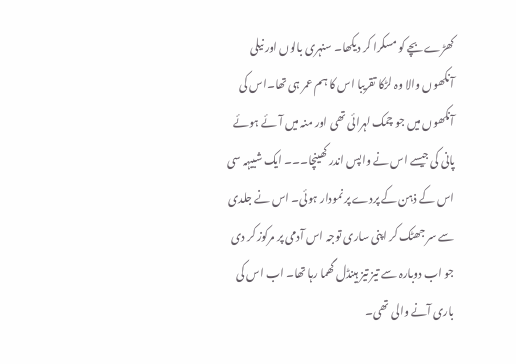کھڑے بچے کو مسکرا کر دیکھا۔ سنہری بالوں اور نیلی آنکھوں والا وہ لڑکا تقریبا اس کا ہم عمر ہی تھا۔اس کی آنکھوں میں جو چمک لہرائی تھی اور منہ میں آئے ہوئے پانی کی جیسے اس نے واپس اندر کھینچا۔۔۔ ایک شبیہہ سی اس کے ذہن کے پردے پر نمودار ہوئی۔ اس نے جلدی سے سر جھٹک کر اپنی ساری توجہ اس آدمی پر مرکوز کر دی جو اب دوبارہ سے تیز تیز ہینڈل گھما رہا تھا۔ اب اس کی باری آنے والی تھی۔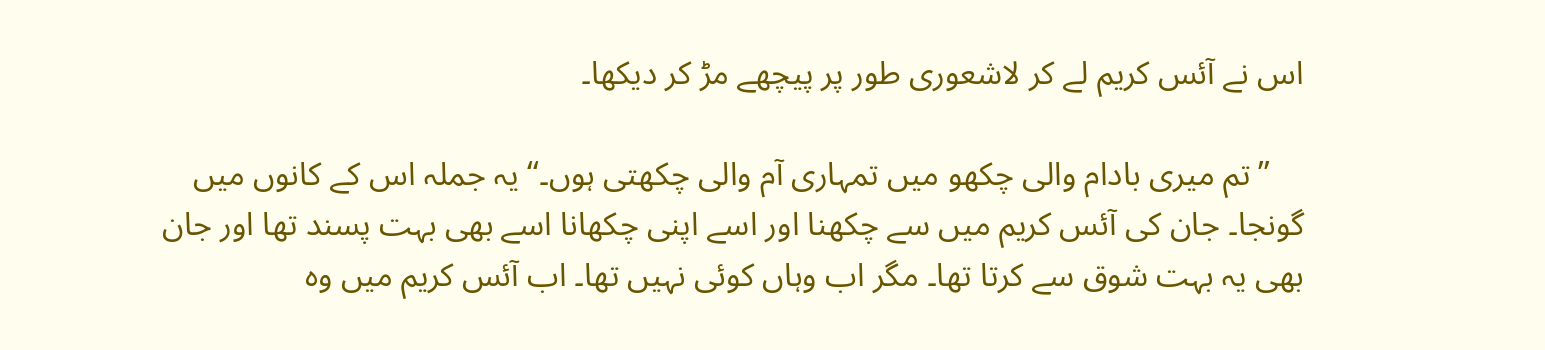اس نے آئس کریم لے کر لاشعوری طور پر پیچھے مڑ کر دیکھا۔

    ’’تم میری بادام والی چکھو میں تمہاری آم والی چکھتی ہوں۔‘‘ یہ جملہ اس کے کانوں میں گونجا۔ جان کی آئس کریم میں سے چکھنا اور اسے اپنی چکھانا اسے بھی بہت پسند تھا اور جان بھی یہ بہت شوق سے کرتا تھا۔ مگر اب وہاں کوئی نہیں تھا۔ اب آئس کریم میں وہ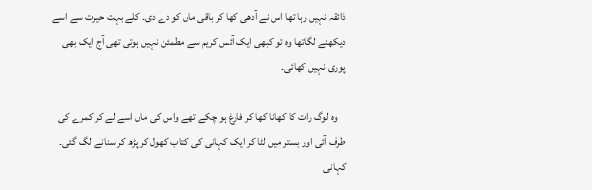ذائقہ نہیں رہا تھا اس نے آدھی کھا کر باقی ماں کو دے دی۔ کلے بہت حیرت سے اسے دیکھنے لگاتھا وہ تو کبھی ایک آئس کریم سے مطمئن نہیں ہوتی تھی آج ایک بھی پوری نہیں کھائی۔

    وہ لوگ رات کا کھانا کھا کر فارغ ہو چکے تھے واس کی ماں اسے لے کر کمرے کی طرف آئی اور بستر میں لٹا کر ایک کہانی کی کتاب کھول کر پڑھ کر سنانے لگ گئی۔ کہانی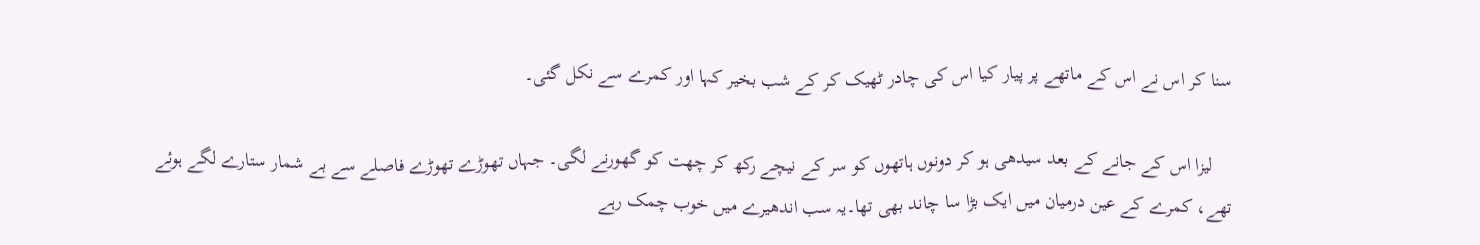سنا کر اس نے اس کے ماتھے پر پیار کیا اس کی چادر ٹھیک کر کے شب بخیر کہا اور کمرے سے نکل گئی۔

    لیزا اس کے جانے کے بعد سیدھی ہو کر دونوں ہاتھوں کو سر کے نیچے رکھ کر چھت کو گھورنے لگی۔ جہاں تھوڑے تھوڑے فاصلے سے بے شمار ستارے لگے ہوئے تھے، کمرے کے عین درمیان میں ایک بڑا سا چاند بھی تھا۔یہ سب اندھیرے میں خوب چمک رہے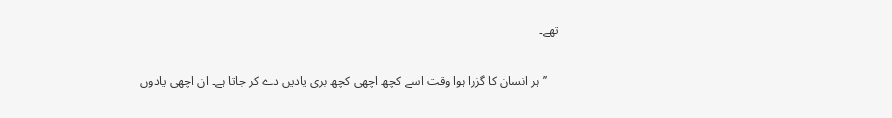تھے۔

    ’’ہر انسان کا گزرا ہوا وقت اسے کچھ اچھی کچھ بری یادیں دے کر جاتا ہے۔ ان اچھی یادوں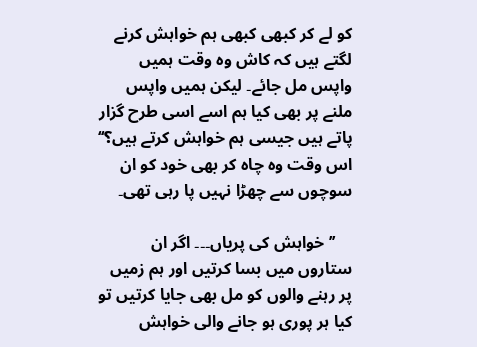کو لے کر کبھی کبھی ہم خواہش کرنے لگتے ہیں کہ کاش وہ وقت ہمیں واپس مل جائے۔ لیکن ہمیں واپس ملنے پر بھی کیا ہم اسے اسی طرح گزار پاتے ہیں جیسی ہم خواہش کرتے ہیں؟‘‘ اس وقت وہ چاہ کر بھی خود کو ان سوچوں سے چھڑا نہیں پا رہی تھی۔

    ’’خواہش کی پریاں۔۔۔ اگر ان ستاروں میں بسا کرتیں اور ہم زمیں پر رہنے والوں کو مل بھی جایا کرتیں تو کیا ہر پوری ہو جانے والی خواہش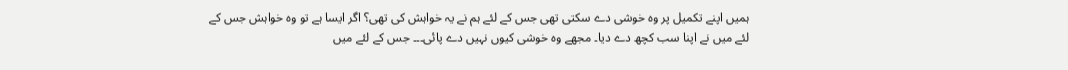ہمیں اپنے تکمیل پر وہ خوشی دے سکتی تھی جس کے لئے ہم نے یہ خواہش کی تھی؟ اگر ایسا ہے تو وہ خواہش جس کے لئے میں نے اپنا سب کچھ دے دیا۔ مجھے وہ خوشی کیوں نہیں دے پائی۔۔۔ جس کے لئے میں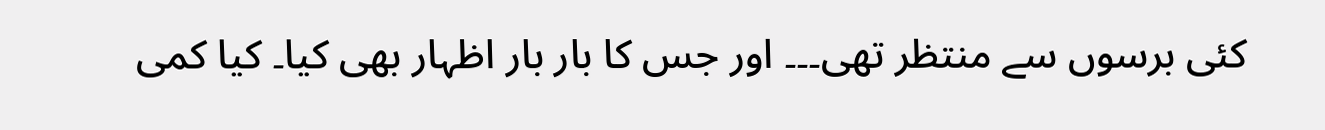کئی برسوں سے منتظر تھی۔۔۔ اور جس کا بار بار اظہار بھی کیا۔ کیا کمی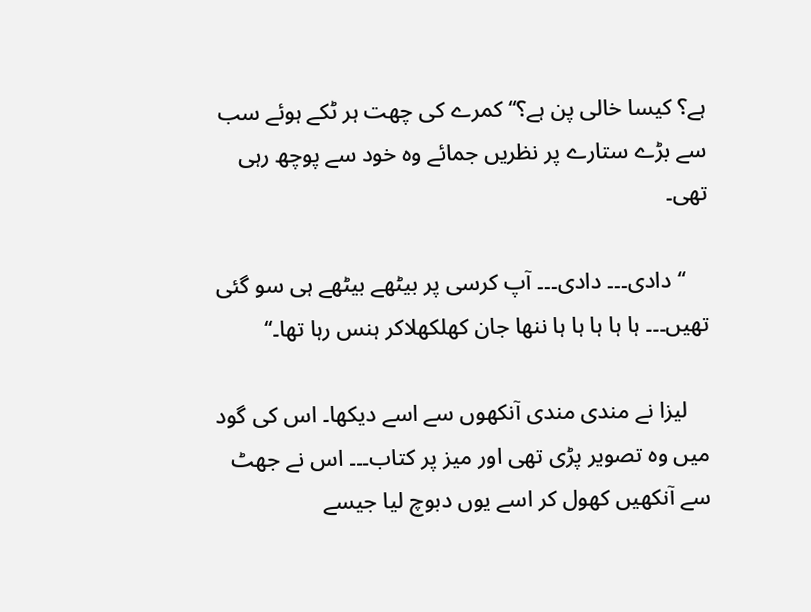ہے؟ کیسا خالی پن ہے؟‘‘ کمرے کی چھت ہر ٹکے ہوئے سب سے بڑے ستارے پر نظریں جمائے وہ خود سے پوچھ رہی تھی۔

    ‘‘دادی۔۔۔ دادی۔۔۔ آپ کرسی پر بیٹھے بیٹھے ہی سو گئی تھیں۔۔۔ ہا ہا ہا ہا ہا ننھا جان کھلکھلاکر ہنس رہا تھا۔‘‘

    لیزا نے مندی مندی آنکھوں سے اسے دیکھا۔ اس کی گود میں وہ تصویر پڑی تھی اور میز پر کتاب۔۔۔ اس نے جھٹ سے آنکھیں کھول کر اسے یوں دبوچ لیا جیسے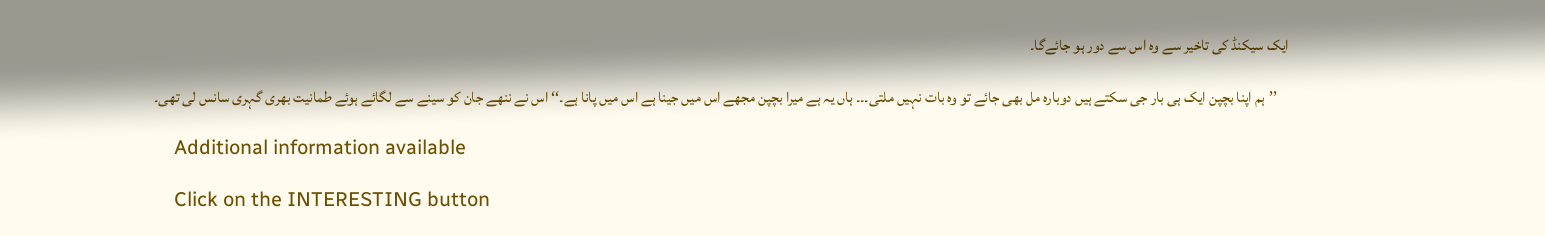ایک سیکنڈ کی تاخیر سے وہ اس سے دور ہو جائےگا۔

    ’’ہم اپنا بچپن ایک ہی بار جی سکتے ہیں دوبارہ مل بھی جائے تو وہ بات نہیں ملتی۔۔۔ ہاں یہ ہے میرا بچپن مجھے اس میں جینا ہے اس میں پانا ہے۔‘‘ اس نے ننھے جان کو سینے سے لگائے ہوئے طمانیت بھری گہری سانس لی تھی۔

    Additional information available

    Click on the INTERESTING button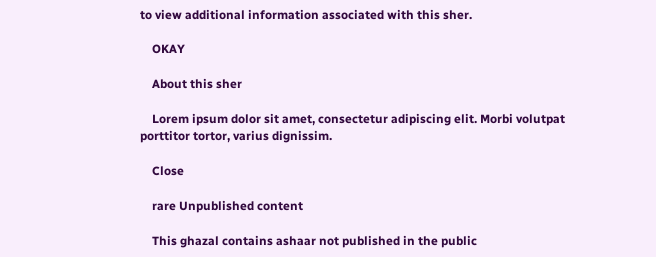to view additional information associated with this sher.

    OKAY

    About this sher

    Lorem ipsum dolor sit amet, consectetur adipiscing elit. Morbi volutpat porttitor tortor, varius dignissim.

    Close

    rare Unpublished content

    This ghazal contains ashaar not published in the public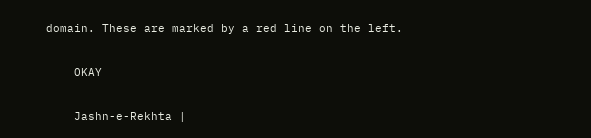domain. These are marked by a red line on the left.

    OKAY

    Jashn-e-Rekhta |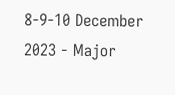8-9-10 December 2023 - Major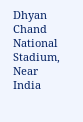Dhyan Chand National Stadium, Near India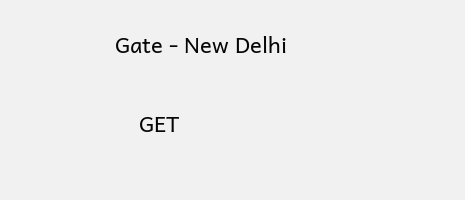Gate - New Delhi

    GET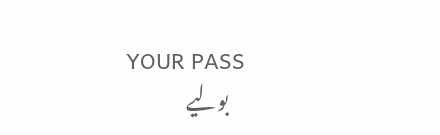YOUR PASS
    بولیے